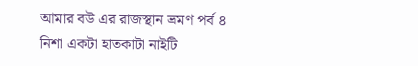আমার বউ এর রাজস্থান ভ্রমণ পর্ব ৪
নিশা একটা হাতকাটা নাইটি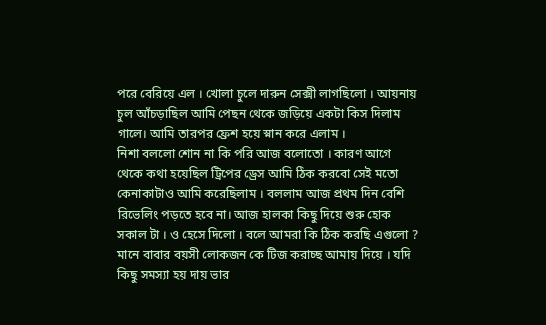পরে বেরিয়ে এল । খোলা চুলে দারুন সেক্সী লাগছিলো । আয়নায় চুল আঁচড়াছিল আমি পেছন থেকে জড়িয়ে একটা কিস দিলাম গালে। আমি তারপর ফ্রেশ হয়ে স্নান করে এলাম ।
নিশা বললো শোন না কি পরি আজ বলোতো । কারণ আগে থেকে কথা হয়েছিল ট্রিপের ড্রেস আমি ঠিক করবো সেই মতো কেনাকাটাও আমি করেছিলাম । বললাম আজ প্রথম দিন বেশি রিভেলিং পড়তে হবে না। আজ হালকা কিছু দিয়ে শুরু হোক সকাল টা । ও হেসে দিলো । বলে আমরা কি ঠিক করছি এগুলো ? মানে বাবার বয়সী লোকজন কে টিজ করাচ্ছ আমায় দিয়ে । যদি কিছু সমস্যা হয় দায় ভার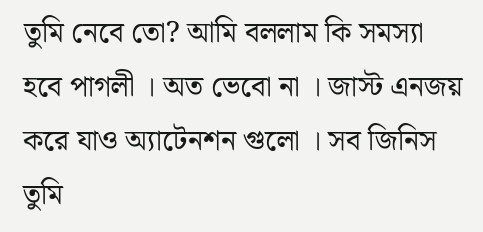তুমি নেবে তো? আমি বললাম কি সমস্যা হবে পাগলী । অত ভেবো না । জাস্ট এনজয় করে যাও অ্যাটেনশন গুলো । সব জিনিস তুমি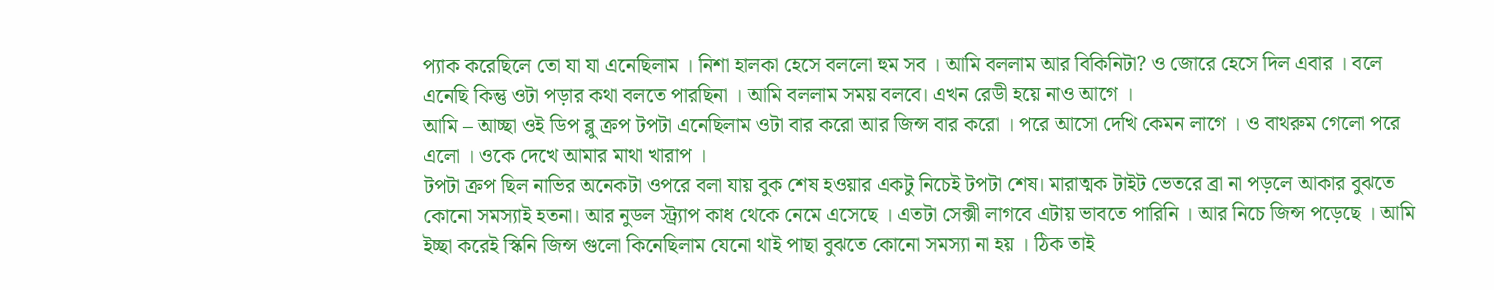প্যাক করেছিলে তো যা যা এনেছিলাম । নিশা হালকা হেসে বললো হুম সব । আমি বললাম আর বিকিনিটা? ও জোরে হেসে দিল এবার । বলে এনেছি কিন্তু ওটা পড়ার কথা বলতে পারছিনা । আমি বললাম সময় বলবে। এখন রেডী হয়ে নাও আগে ।
আমি – আচ্ছা ওই ডিপ ব্লু ক্রপ টপটা এনেছিলাম ওটা বার করো আর জিন্স বার করো । পরে আসো দেখি কেমন লাগে । ও বাথরুম গেলো পরে এলো । ওকে দেখে আমার মাথা খারাপ ।
টপটা ক্রপ ছিল নাভির অনেকটা ওপরে বলা যায় বুক শেষ হওয়ার একটু নিচেই টপটা শেষ। মারাত্মক টাইট ভেতরে ব্রা না পড়লে আকার বুঝতে কোনো সমস্যাই হতনা। আর নুডল স্ট্র্যাপ কাধ থেকে নেমে এসেছে । এতটা সেক্সী লাগবে এটায় ভাবতে পারিনি । আর নিচে জিন্স পড়েছে । আমি ইচ্ছা করেই স্কিনি জিন্স গুলো কিনেছিলাম যেনো থাই পাছা বুঝতে কোনো সমস্যা না হয় । ঠিক তাই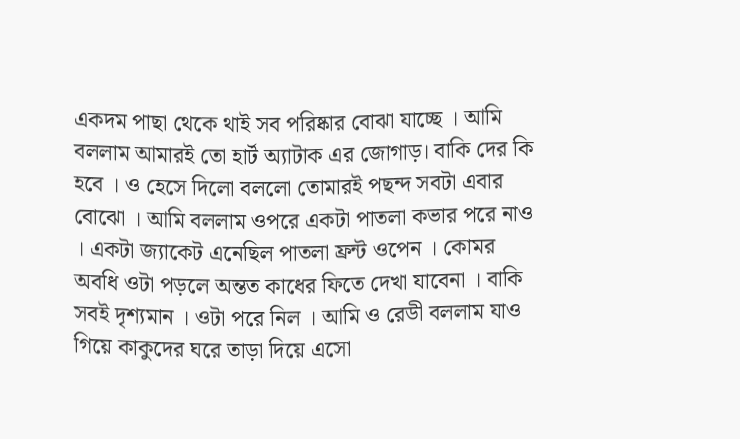একদম পাছা থেকে থাই সব পরিষ্কার বোঝা যাচ্ছে । আমি বললাম আমারই তো হার্ট অ্যাটাক এর জোগাড়। বাকি দের কি হবে । ও হেসে দিলো বললো তোমারই পছন্দ সবটা এবার বোঝো । আমি বললাম ওপরে একটা পাতলা কভার পরে নাও । একটা জ্যাকেট এনেছিল পাতলা ফ্রন্ট ওপেন । কোমর অবধি ওটা পড়লে অন্তত কাধের ফিতে দেখা যাবেনা । বাকি সবই দৃশ্যমান । ওটা পরে নিল । আমি ও রেডী বললাম যাও গিয়ে কাকুদের ঘরে তাড়া দিয়ে এসো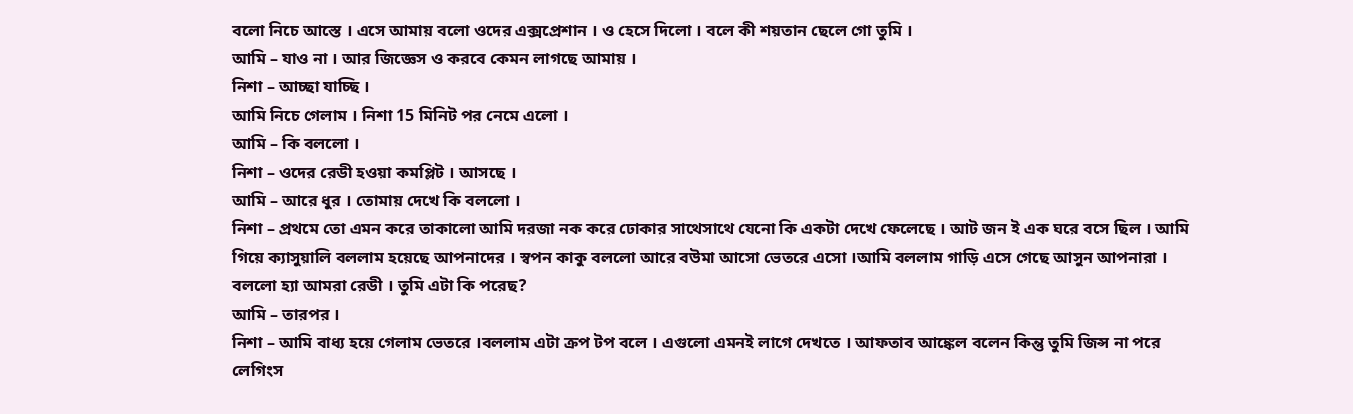বলো নিচে আস্তে । এসে আমায় বলো ওদের এক্সপ্রেশান । ও হেসে দিলো । বলে কী শয়তান ছেলে গো তুমি ।
আমি – যাও না । আর জিজ্ঞেস ও করবে কেমন লাগছে আমায় ।
নিশা – আচ্ছা যাচ্ছি ।
আমি নিচে গেলাম । নিশা 15 মিনিট পর নেমে এলো ।
আমি – কি বললো ।
নিশা – ওদের রেডী হওয়া কমপ্লিট । আসছে ।
আমি – আরে ধুর । তোমায় দেখে কি বললো ।
নিশা – প্রথমে তো এমন করে তাকালো আমি দরজা নক করে ঢোকার সাথেসাথে যেনো কি একটা দেখে ফেলেছে । আট জন ই এক ঘরে বসে ছিল । আমি গিয়ে ক্যাসুয়ালি বললাম হয়েছে আপনাদের । স্বপন কাকু বললো আরে বউমা আসো ভেতরে এসো ।আমি বললাম গাড়ি এসে গেছে আসুন আপনারা । বললো হ্যা আমরা রেডী । তুমি এটা কি পরেছ?
আমি – তারপর ।
নিশা – আমি বাধ্য হয়ে গেলাম ভেতরে ।বললাম এটা ক্রপ টপ বলে । এগুলো এমনই লাগে দেখতে । আফতাব আঙ্কেল বলেন কিন্তু তুমি জিন্স না পরে লেগিংস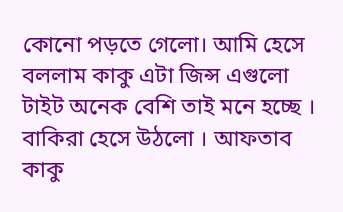কোনো পড়তে গেলো। আমি হেসে বললাম কাকু এটা জিন্স এগুলো টাইট অনেক বেশি তাই মনে হচ্ছে । বাকিরা হেসে উঠলো । আফতাব কাকু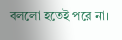বললো হতেই পরে না।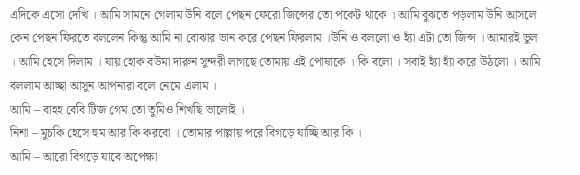এদিকে এসো দেখি । আমি সামনে গেলাম উনি বলে পেছন ফেরো জিন্সের তো পকেট থাকে । আমি বুঝতে পড়লাম উনি আসলে কেন পেছন ফিরতে বললেন কিন্তু আমি না বোঝার ভান করে পেছন ফিরলাম ।উনি ও বললো ও হ্যাঁ এটা তো জিন্স । আমারই ভুল । আমি হেসে দিলাম । যায় হোক বউমা দারুন সুন্দরী লাগছে তোমায় এই পোষাকে । কি বলো । সবাই হ্যাঁ হ্যাঁ করে উঠলো । আমি বললাম আচ্ছা আসুন আপনারা বলে নেমে এলাম ।
আমি – বাহহ বেবি টিজ গেম তো তুমিও শিখছি ভালোই ।
নিশা – মুচকি হেসে হুম আর কি করবো । তোমার পাল্লায় পরে বিগড়ে যাচ্ছি আর কি ।
আমি – আরো বিগড়ে যাবে অপেক্ষা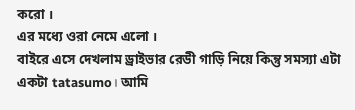করো ।
এর মধ্যে ওরা নেমে এলো ।
বাইরে এসে দেখলাম ড্রাইভার রেডী গাড়ি নিয়ে কিন্তু সমস্যা এটা একটা tatasumo। আমি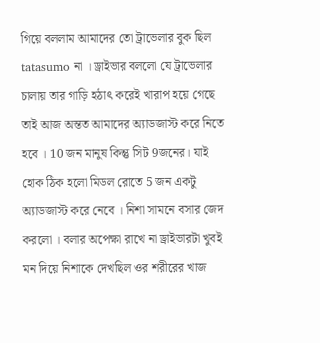গিয়ে বললাম আমাদের তো ট্রাভেলার বুক ছিল tatasumo না । ড্রাইভার বললো যে ট্রাভেলার চালায় তার গাড়ি হঠাৎ করেই খারাপ হয়ে গেছে তাই আজ অন্তত আমাদের অ্যাডজাস্ট করে নিতে হবে । 10 জন মানুষ কিন্তু সিট 9জনের। যাই হোক ঠিক হলো মিডল রোতে 5 জন একটু অ্যাডজাস্ট করে নেবে । নিশা সামনে বসার জেদ করলো । বলার অপেক্ষা রাখে না ড্রাইভারটা খুবই মন দিয়ে নিশাকে দেখছিল ওর শরীরের খাজ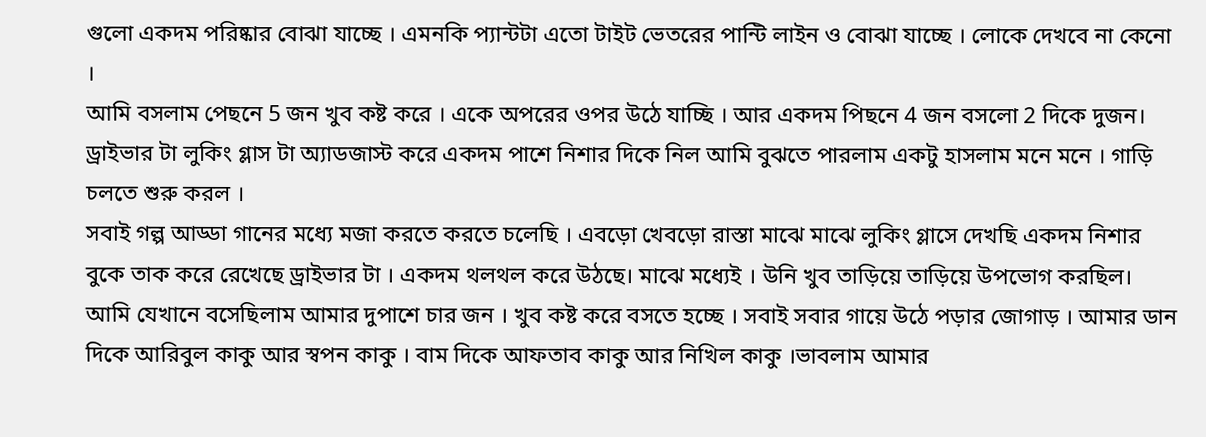গুলো একদম পরিষ্কার বোঝা যাচ্ছে । এমনকি প্যান্টটা এতো টাইট ভেতরের পান্টি লাইন ও বোঝা যাচ্ছে । লোকে দেখবে না কেনো ।
আমি বসলাম পেছনে 5 জন খুব কষ্ট করে । একে অপরের ওপর উঠে যাচ্ছি । আর একদম পিছনে 4 জন বসলো 2 দিকে দুজন। ড্রাইভার টা লুকিং গ্লাস টা অ্যাডজাস্ট করে একদম পাশে নিশার দিকে নিল আমি বুঝতে পারলাম একটু হাসলাম মনে মনে । গাড়ি চলতে শুরু করল ।
সবাই গল্প আড্ডা গানের মধ্যে মজা করতে করতে চলেছি । এবড়ো খেবড়ো রাস্তা মাঝে মাঝে লুকিং গ্লাসে দেখছি একদম নিশার বুকে তাক করে রেখেছে ড্রাইভার টা । একদম থলথল করে উঠছে। মাঝে মধ্যেই । উনি খুব তাড়িয়ে তাড়িয়ে উপভোগ করছিল। আমি যেখানে বসেছিলাম আমার দুপাশে চার জন । খুব কষ্ট করে বসতে হচ্ছে । সবাই সবার গায়ে উঠে পড়ার জোগাড় । আমার ডান দিকে আরিবুল কাকু আর স্বপন কাকু । বাম দিকে আফতাব কাকু আর নিখিল কাকু ।ভাবলাম আমার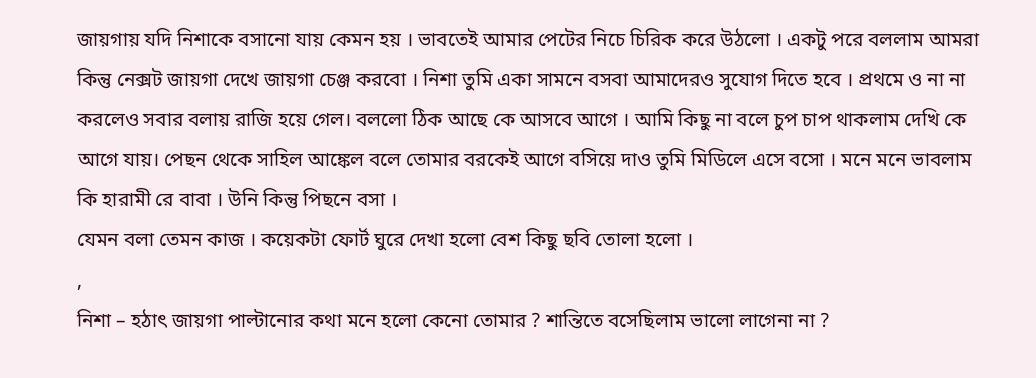জায়গায় যদি নিশাকে বসানো যায় কেমন হয় । ভাবতেই আমার পেটের নিচে চিরিক করে উঠলো । একটু পরে বললাম আমরা কিন্তু নেক্সট জায়গা দেখে জায়গা চেঞ্জ করবো । নিশা তুমি একা সামনে বসবা আমাদেরও সুযোগ দিতে হবে । প্রথমে ও না না করলেও সবার বলায় রাজি হয়ে গেল। বললো ঠিক আছে কে আসবে আগে । আমি কিছু না বলে চুপ চাপ থাকলাম দেখি কে আগে যায়। পেছন থেকে সাহিল আঙ্কেল বলে তোমার বরকেই আগে বসিয়ে দাও তুমি মিডিলে এসে বসো । মনে মনে ভাবলাম কি হারামী রে বাবা । উনি কিন্তু পিছনে বসা ।
যেমন বলা তেমন কাজ । কয়েকটা ফোর্ট ঘুরে দেখা হলো বেশ কিছু ছবি তোলা হলো ।
,
নিশা – হঠাৎ জায়গা পাল্টানোর কথা মনে হলো কেনো তোমার ? শান্তিতে বসেছিলাম ভালো লাগেনা না ?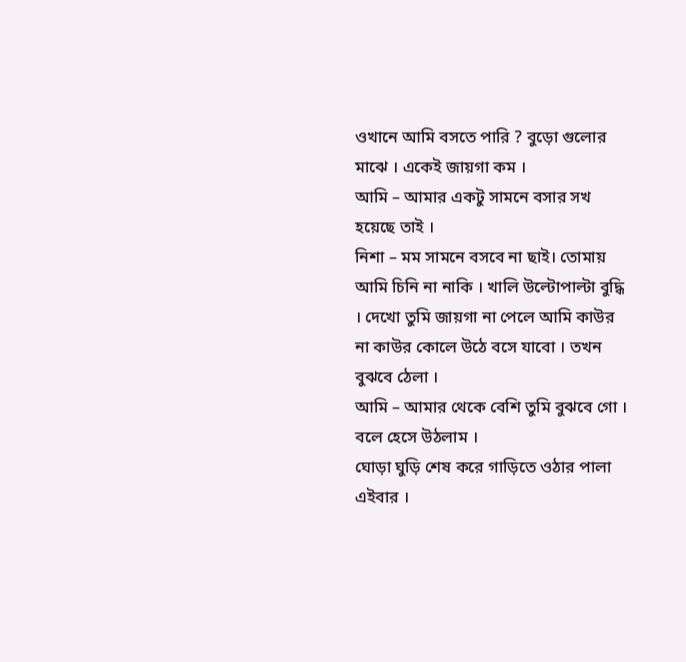ওখানে আমি বসতে পারি ? বুড়ো গুলোর মাঝে । একেই জায়গা কম ।
আমি – আমার একটু সামনে বসার সখ হয়েছে তাই ।
নিশা – মম সামনে বসবে না ছাই। তোমায় আমি চিনি না নাকি । খালি উল্টোপাল্টা বুদ্ধি । দেখো তুমি জায়গা না পেলে আমি কাউর না কাউর কোলে উঠে বসে যাবো । তখন বুঝবে ঠেলা ।
আমি – আমার থেকে বেশি তুমি বুঝবে গো । বলে হেসে উঠলাম ।
ঘোড়া ঘুড়ি শেষ করে গাড়িতে ওঠার পালা এইবার ।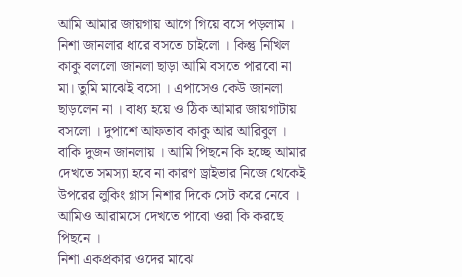আমি আমার জায়গায় আগে গিয়ে বসে পড়লাম । নিশা জানলার ধারে বসতে চাইলো । কিন্তু নিখিল কাকু বললো জানলা ছাড়া আমি বসতে পারবো না মা। তুমি মাঝেই বসো । এপাসেও কেউ জানলা ছাড়লেন না । বাধ্য হয়ে ও ঠিক আমার জায়গাটায় বসলো । দুপাশে আফতাব কাকু আর আরিবুল । বাকি দুজন জানলায় । আমি পিছনে কি হচ্ছে আমার দেখতে সমস্যা হবে না কারণ ড্রাইভার নিজে থেকেই উপরের লুকিং গ্লাস নিশার দিকে সেট করে নেবে । আমিও আরামসে দেখতে পাবো ওরা কি করছে পিছনে ।
নিশা একপ্রকার ওদের মাঝে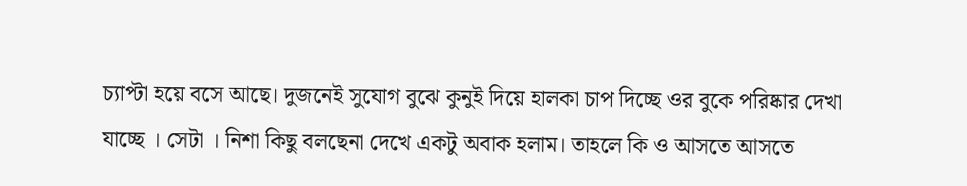চ্যাপ্টা হয়ে বসে আছে। দুজনেই সুযোগ বুঝে কুনুই দিয়ে হালকা চাপ দিচ্ছে ওর বুকে পরিষ্কার দেখা যাচ্ছে । সেটা । নিশা কিছু বলছেনা দেখে একটু অবাক হলাম। তাহলে কি ও আসতে আসতে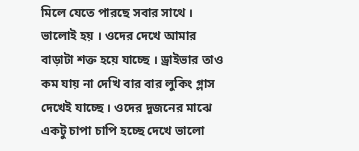মিলে যেতে পারছে সবার সাথে । ভালোই হয় । ওদের দেখে আমার বাড়াটা শক্ত হয়ে যাচ্ছে । ড্রাইভার তাও কম যায় না দেখি বার বার লুকিং গ্লাস দেখেই যাচ্ছে । ওদের দুজনের মাঝে একটু চাপা চাপি হচ্ছে দেখে ভালো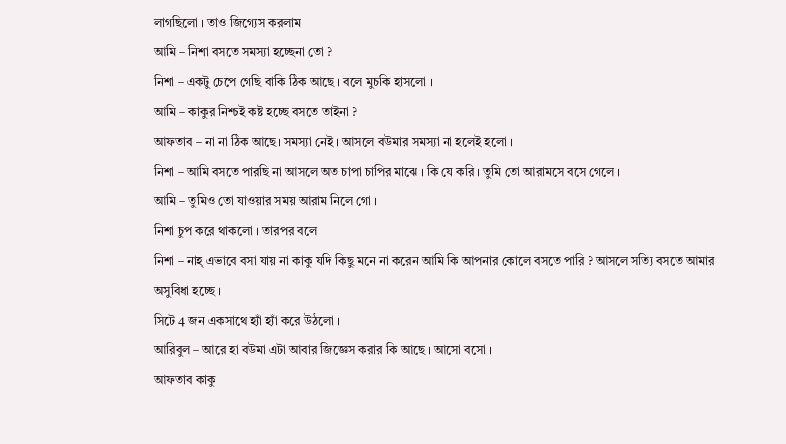লাগছিলো । তাও জিগ্যেস করলাম
আমি – নিশা বসতে সমস্যা হচ্ছেনা তো ?
নিশা – একটু চেপে গেছি বাকি ঠিক আছে । বলে মুচকি হাসলো ।
আমি – কাকুর নিশ্চই কষ্ট হচ্ছে বসতে তাইনা ?
আফতাব – না না ঠিক আছে। সমস্যা নেই । আসলে বউমার সমস্যা না হলেই হলো ।
নিশা – আমি বসতে পারছি না আসলে অত চাপা চাপির মাঝে । কি যে করি । তুমি তো আরামসে বসে গেলে ।
আমি – তুমিও তো যাওয়ার সময় আরাম নিলে গো ।
নিশা চুপ করে থাকলো । তারপর বলে
নিশা – নাহ্ এভাবে বসা যায় না কাকু যদি কিছু মনে না করেন আমি কি আপনার কোলে বসতে পারি ? আসলে সত্যি বসতে আমার অসুবিধা হচ্ছে ।
সিটে 4 জন একসাথে হ্যাঁ হ্যাঁ করে উঠলো ।
আরিবুল – আরে হা বউমা এটা আবার জিজ্ঞেস করার কি আছে । আসো বসো ।
আফতাব কাকু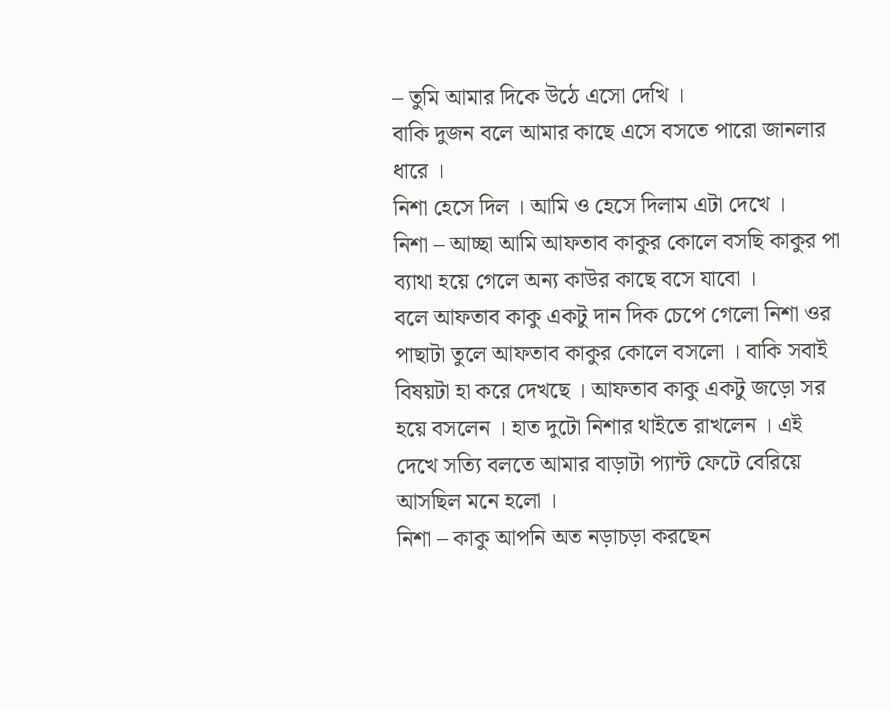– তুমি আমার দিকে উঠে এসো দেখি ।
বাকি দুজন বলে আমার কাছে এসে বসতে পারো জানলার ধারে ।
নিশা হেসে দিল । আমি ও হেসে দিলাম এটা দেখে ।
নিশা – আচ্ছা আমি আফতাব কাকুর কোলে বসছি কাকুর পা ব্যাথা হয়ে গেলে অন্য কাউর কাছে বসে যাবো ।
বলে আফতাব কাকু একটু দান দিক চেপে গেলো নিশা ওর পাছাটা তুলে আফতাব কাকুর কোলে বসলো । বাকি সবাই বিষয়টা হা করে দেখছে । আফতাব কাকু একটু জড়ো সর হয়ে বসলেন । হাত দুটো নিশার থাইতে রাখলেন । এই দেখে সত্যি বলতে আমার বাড়াটা প্যান্ট ফেটে বেরিয়ে আসছিল মনে হলো ।
নিশা – কাকু আপনি অত নড়াচড়া করছেন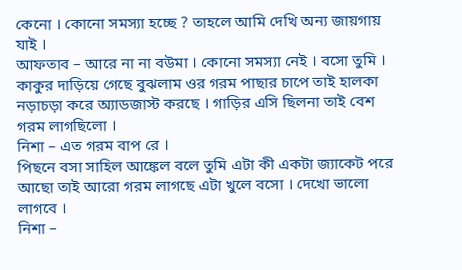কেনো । কোনো সমস্যা হচ্ছে ? তাহলে আমি দেখি অন্য জায়গায় যাই ।
আফতাব – আরে না না বউমা । কোনো সমস্যা নেই । বসো তুমি ।
কাকুর দাড়িয়ে গেছে বুঝলাম ওর গরম পাছার চাপে তাই হালকা নড়াচড়া করে অ্যাডজাস্ট করছে । গাড়ির এসি ছিলনা তাই বেশ গরম লাগছিলো ।
নিশা – এত গরম বাপ রে ।
পিছনে বসা সাহিল আঙ্কেল বলে তুমি এটা কী একটা জ্যাকেট পরে আছো তাই আরো গরম লাগছে এটা খুলে বসো । দেখো ভালো লাগবে ।
নিশা –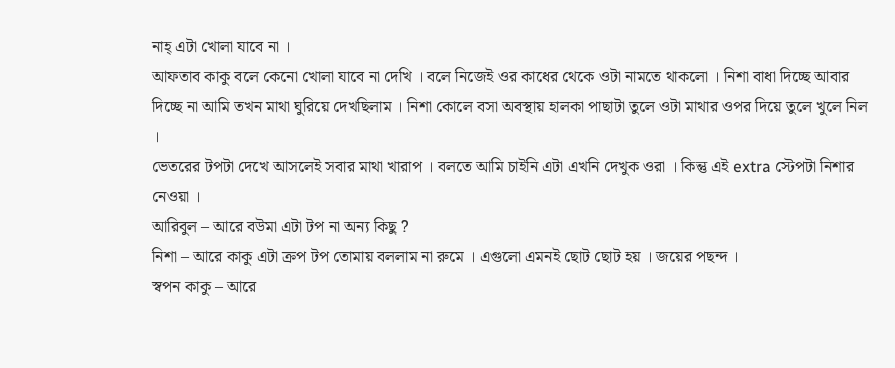নাহ্ এটা খোলা যাবে না ।
আফতাব কাকু বলে কেনো খোলা যাবে না দেখি । বলে নিজেই ওর কাধের থেকে ওটা নামতে থাকলো । নিশা বাধা দিচ্ছে আবার দিচ্ছে না আমি তখন মাথা ঘুরিয়ে দেখছিলাম । নিশা কোলে বসা অবস্থায় হালকা পাছাটা তুলে ওটা মাথার ওপর দিয়ে তুলে খুলে নিল ।
ভেতরের টপটা দেখে আসলেই সবার মাথা খারাপ । বলতে আমি চাইনি এটা এখনি দেখুক ওরা । কিন্তু এই extra স্টেপটা নিশার নেওয়া ।
আরিবুল – আরে বউমা এটা টপ না অন্য কিছু ?
নিশা – আরে কাকু এটা ক্রপ টপ তোমায় বললাম না রুমে । এগুলো এমনই ছোট ছোট হয় । জয়ের পছন্দ ।
স্বপন কাকু – আরে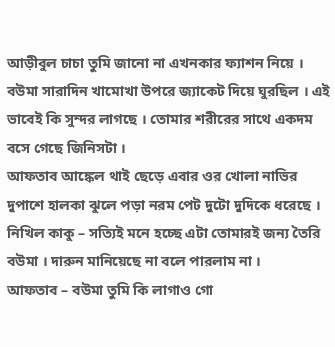আড়ীবুল চাচা তুমি জানো না এখনকার ফ্যাশন নিয়ে । বউমা সারাদিন খামোখা উপরে জ্যাকেট দিয়ে ঘুরছিল । এই ভাবেই কি সুন্দর লাগছে । তোমার শরীরের সাথে একদম বসে গেছে জিনিসটা ।
আফতাব আঙ্কেল থাই ছেড়ে এবার ওর খোলা নাভির দুপাশে হালকা ঝুলে পড়া নরম পেট দুটো দুদিকে ধরেছে ।
নিখিল কাকু – সত্যিই মনে হচ্ছে এটা তোমারই জন্য তৈরি বউমা । দারুন মানিয়েছে না বলে পারলাম না ।
আফতাব – বউমা তুমি কি লাগাও গো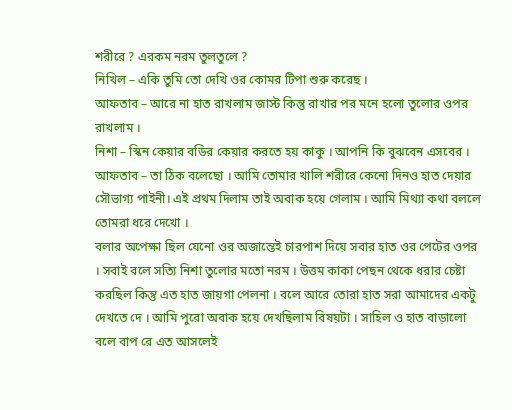শরীরে ? এরকম নরম তুলতুলে ?
নিখিল – একি তুমি তো দেখি ওর কোমর টিপা শুরু করেছ ।
আফতাব – আরে না হাত রাখলাম জাস্ট কিন্তু রাখার পর মনে হলো তুলোর ওপর রাখলাম ।
নিশা – স্কিন কেয়ার বডির কেয়ার করতে হয় কাকু । আপনি কি বুঝবেন এসবের ।
আফতাব – তা ঠিক বলেছো । আমি তোমার খালি শরীরে কেনো দিনও হাত দেয়ার সৌভাগ্য পাইনী। এই প্রথম দিলাম তাই অবাক হয়ে গেলাম । আমি মিথ্যা কথা বললে তোমরা ধরে দেখো ।
বলার অপেক্ষা ছিল যেনো ওর অজান্তেই চারপাশ দিয়ে সবার হাত ওর পেটের ওপর । সবাই বলে সত্যি নিশা তুলোর মতো নরম । উত্তম কাকা পেছন থেকে ধরার চেষ্টা করছিল কিন্তু এত হাত জায়গা পেলনা । বলে আরে তোরা হাত সরা আমাদের একটু দেখতে দে । আমি পুরো অবাক হয়ে দেখছিলাম বিষয়টা । সাহিল ও হাত বাড়ালো বলে বাপ রে এত আসলেই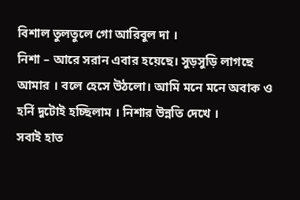বিশাল তুলতুলে গো আরিবুল দা ।
নিশা – আরে সরান এবার হয়েছে। সুড়সুড়ি লাগছে আমার । বলে হেসে উঠলো। আমি মনে মনে অবাক ও হর্নি দুটোই হচ্ছিলাম । নিশার উন্নতি দেখে ।
সবাই হাত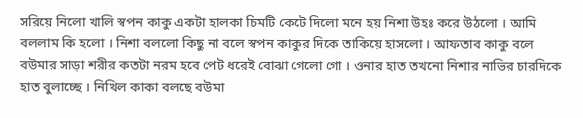সরিয়ে নিলো খালি স্বপন কাকু একটা হালকা চিমটি কেটে দিলো মনে হয় নিশা উহঃ করে উঠলো । আমি বললাম কি হলো । নিশা বললো কিছু না বলে স্বপন কাকুর দিকে তাকিয়ে হাসলো । আফতাব কাকু বলে বউমার সাড়া শরীর কতটা নরম হবে পেট ধরেই বোঝা গেলো গো । ওনার হাত তখনো নিশার নাভির চারদিকে হাত বুলাচ্ছে । নিখিল কাকা বলছে বউমা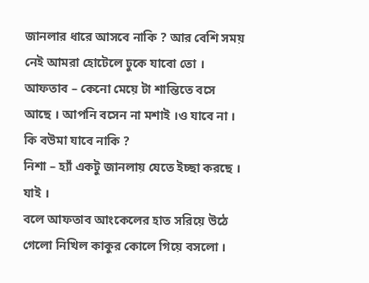জানলার ধারে আসবে নাকি ? আর বেশি সময় নেই আমরা হোটেলে ঢুকে যাবো তো ।
আফতাব – কেনো মেয়ে টা শান্তিতে বসে আছে । আপনি বসেন না মশাই ।ও যাবে না । কি বউমা যাবে নাকি ?
নিশা – হ্যাঁ একটু জানলায় যেতে ইচ্ছা করছে । যাই ।
বলে আফতাব আংকেলের হাত সরিয়ে উঠে গেলো নিখিল কাকুর কোলে গিয়ে বসলো ।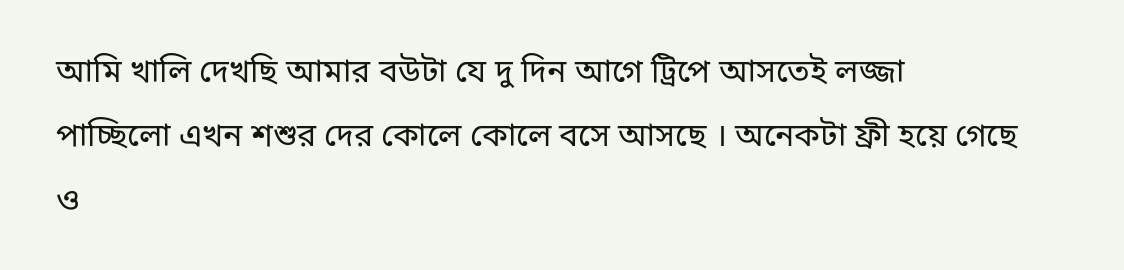আমি খালি দেখছি আমার বউটা যে দু দিন আগে ট্রিপে আসতেই লজ্জা পাচ্ছিলো এখন শশুর দের কোলে কোলে বসে আসছে । অনেকটা ফ্রী হয়ে গেছে ও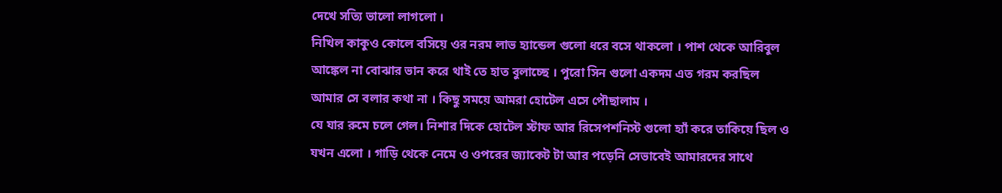দেখে সত্যি ভালো লাগলো ।
নিখিল কাকুও কোলে বসিয়ে ওর নরম লাভ হ্যান্ডেল গুলো ধরে বসে থাকলো । পাশ থেকে আরিবুল আঙ্কেল না বোঝার ভান করে থাই তে হাত বুলাচ্ছে । পুরো সিন গুলো একদম এত গরম করছিল আমার সে বলার কথা না । কিছু সময়ে আমরা হোটেল এসে পৌছালাম ।
যে যার রুমে চলে গেল। নিশার দিকে হোটেল স্টাফ আর রিসেপশনিস্ট গুলো হ্যাঁ করে তাকিয়ে ছিল ও যখন এলো । গাড়ি থেকে নেমে ও ওপরের জ্যাকেট টা আর পড়েনি সেভাবেই আমারদের সাথে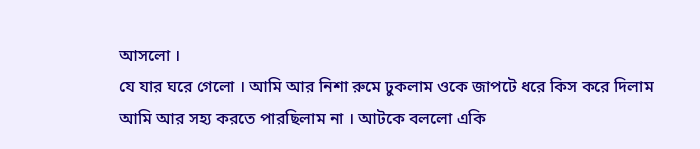আসলো ।
যে যার ঘরে গেলো । আমি আর নিশা রুমে ঢুকলাম ওকে জাপটে ধরে কিস করে দিলাম আমি আর সহ্য করতে পারছিলাম না । আটকে বললো একি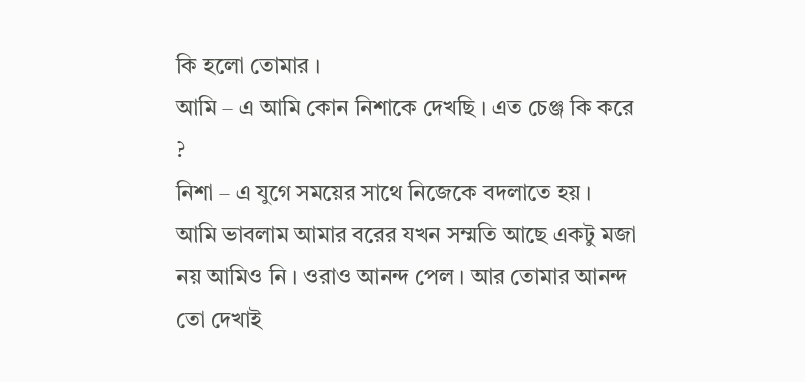কি হলো তোমার ।
আমি – এ আমি কোন নিশাকে দেখছি । এত চেঞ্জ কি করে ?
নিশা – এ যুগে সময়ের সাথে নিজেকে বদলাতে হয় । আমি ভাবলাম আমার বরের যখন সম্মতি আছে একটু মজা নয় আমিও নি । ওরাও আনন্দ পেল । আর তোমার আনন্দ তো দেখাই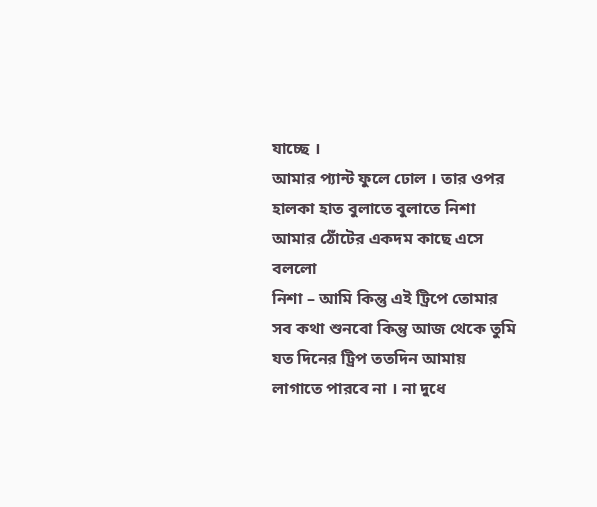যাচ্ছে ।
আমার প্যান্ট ফুলে ঢোল । তার ওপর হালকা হাত বুলাতে বুলাতে নিশা আমার ঠোঁটের একদম কাছে এসে বললো
নিশা – আমি কিন্তু এই ট্রিপে তোমার সব কথা শুনবো কিন্তু আজ থেকে তুমি যত দিনের ট্রিপ ততদিন আমায় লাগাতে পারবে না । না দুধে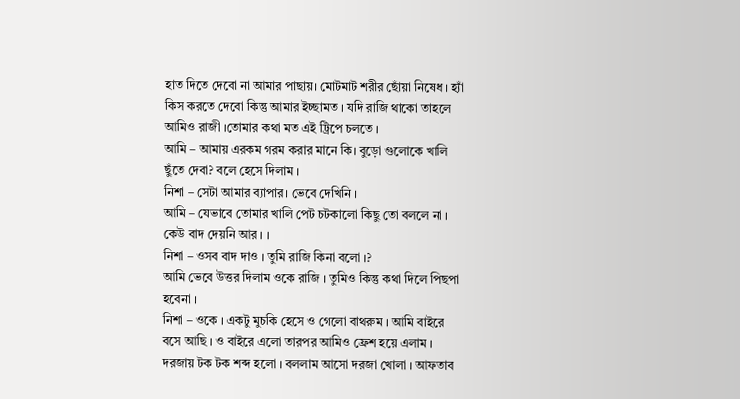হাত দিতে দেবো না আমার পাছায়। মোটমাট শরীর ছোঁয়া নিষেধ । হ্যাঁ কিস করতে দেবো কিন্তু আমার ইচ্ছামত । যদি রাজি থাকো তাহলে আমিও রাজী ।তোমার কথা মত এই ট্রিপে চলতে ।
আমি – আমায় এরকম গরম করার মানে কি। বুড়ো গুলোকে খালি ছুঁতে দেবা? বলে হেসে দিলাম ।
নিশা – সেটা আমার ব্যাপার। ভেবে দেখিনি ।
আমি – যেভাবে তোমার খালি পেট চটকালো কিছু তো বললে না । কেউ বাদ দেয়নি আর । ।
নিশা – ওসব বাদ দাও । তুমি রাজি কিনা বলো ।?
আমি ভেবে উত্তর দিলাম ওকে রাজি । তুমিও কিন্তু কথা দিলে পিছপা হবেনা ।
নিশা – ওকে । একটু মুচকি হেসে ও গেলো বাথরুম । আমি বাইরে বসে আছি । ও বাইরে এলো তারপর আমিও ফ্রেশ হয়ে এলাম । দরজায় টক টক শব্দ হলো । বললাম আসো দরজা খোলা । আফতাব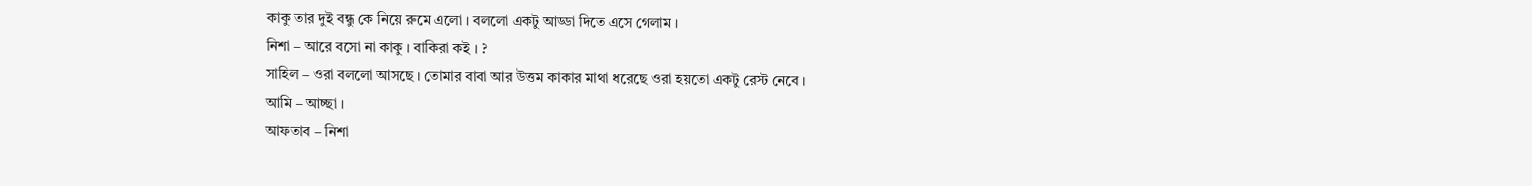কাকু তার দুই বন্ধু কে নিয়ে রুমে এলো । বললো একটু আড্ডা দিতে এসে গেলাম ।
নিশা – আরে বসো না কাকু । বাকিরা কই । ?
সাহিল – ওরা বললো আসছে । তোমার বাবা আর উত্তম কাকার মাথা ধরেছে ওরা হয়তো একটু রেস্ট নেবে ।
আমি – আচ্ছা ।
আফতাব – নিশা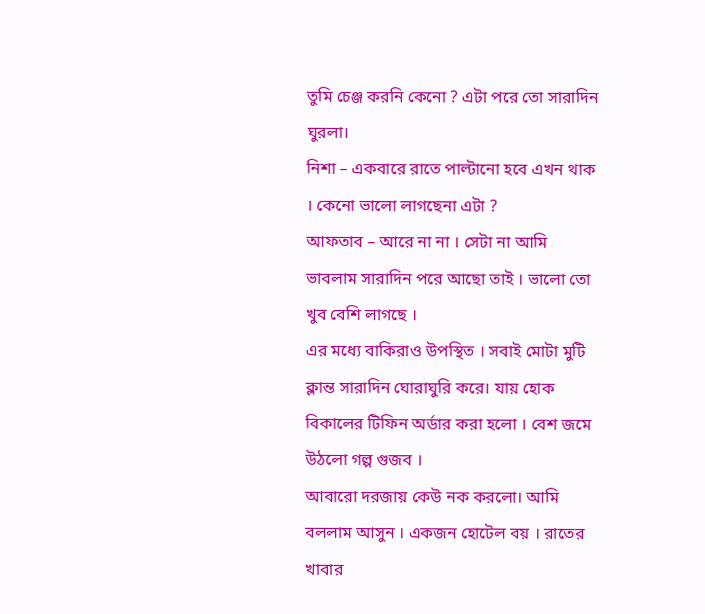তুমি চেঞ্জ করনি কেনো ? এটা পরে তো সারাদিন ঘুরলা।
নিশা – একবারে রাতে পাল্টানো হবে এখন থাক । কেনো ভালো লাগছেনা এটা ?
আফতাব – আরে না না । সেটা না আমি ভাবলাম সারাদিন পরে আছো তাই । ভালো তো খুব বেশি লাগছে ।
এর মধ্যে বাকিরাও উপস্থিত । সবাই মোটা মুটি ক্লান্ত সারাদিন ঘোরাঘুরি করে। যায় হোক বিকালের টিফিন অর্ডার করা হলো । বেশ জমে উঠলো গল্প গুজব ।
আবারো দরজায় কেউ নক করলো। আমি বললাম আসুন । একজন হোটেল বয় । রাতের খাবার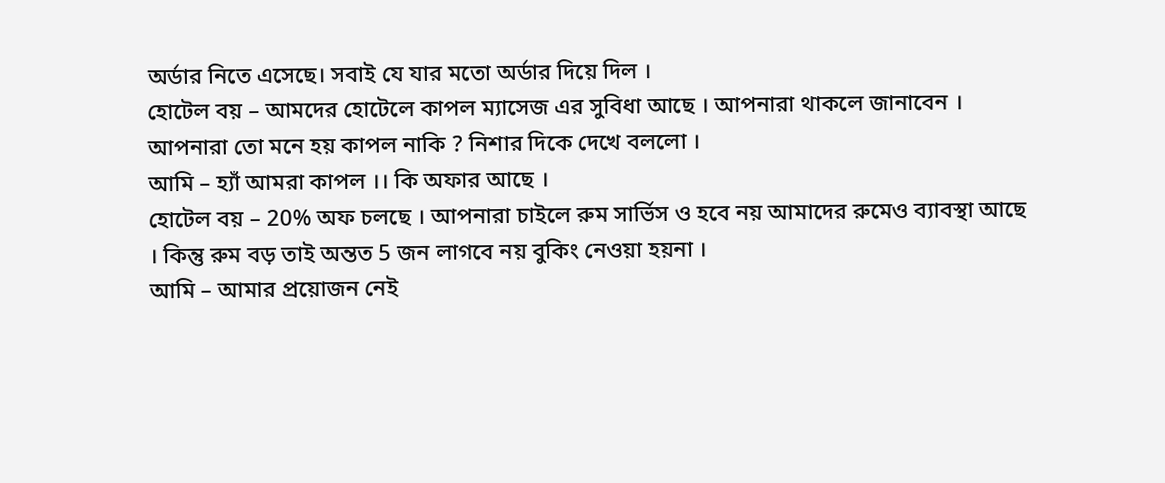অর্ডার নিতে এসেছে। সবাই যে যার মতো অর্ডার দিয়ে দিল ।
হোটেল বয় – আমদের হোটেলে কাপল ম্যাসেজ এর সুবিধা আছে । আপনারা থাকলে জানাবেন । আপনারা তো মনে হয় কাপল নাকি ? নিশার দিকে দেখে বললো ।
আমি – হ্যাঁ আমরা কাপল ।। কি অফার আছে ।
হোটেল বয় – 20% অফ চলছে । আপনারা চাইলে রুম সার্ভিস ও হবে নয় আমাদের রুমেও ব্যাবস্থা আছে । কিন্তু রুম বড় তাই অন্তত 5 জন লাগবে নয় বুকিং নেওয়া হয়না ।
আমি – আমার প্রয়োজন নেই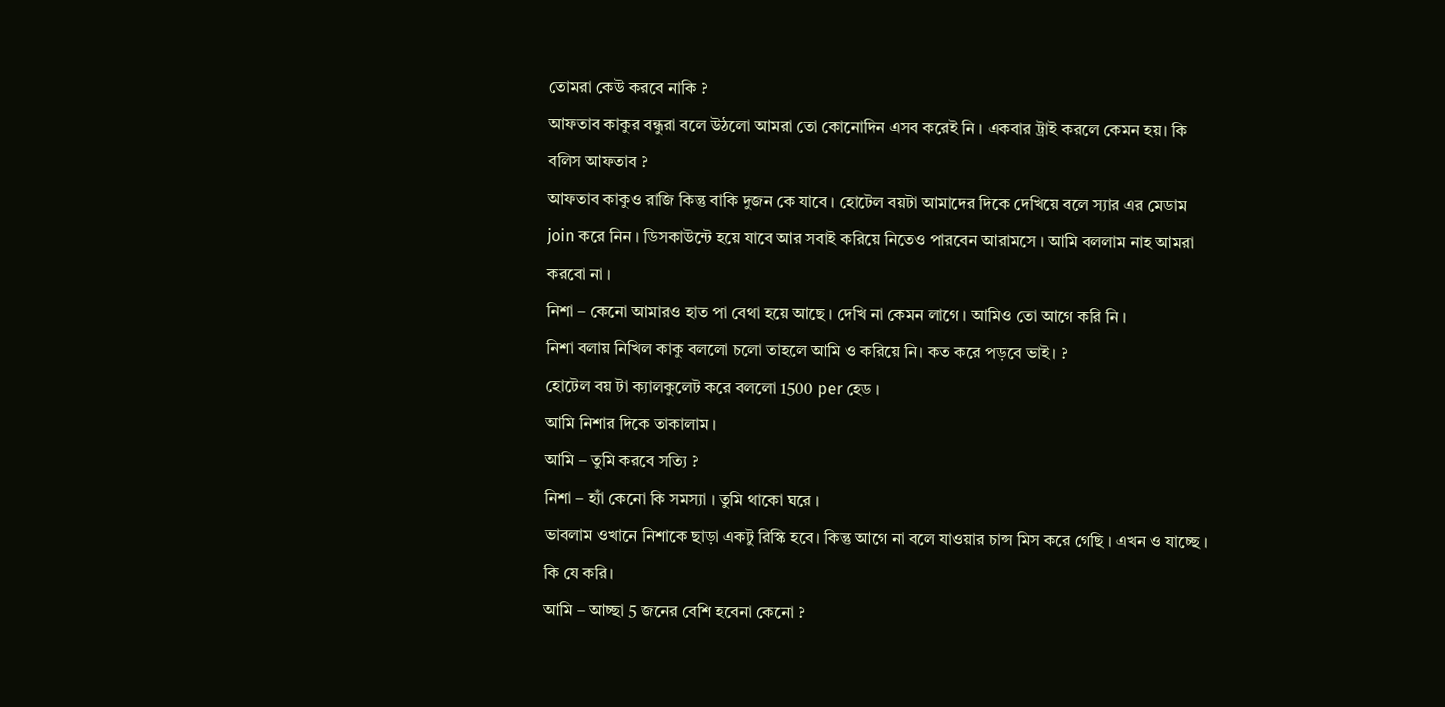তোমরা কেউ করবে নাকি ?
আফতাব কাকুর বন্ধুরা বলে উঠলো আমরা তো কোনোদিন এসব করেই নি । একবার ট্রাই করলে কেমন হয়। কি বলিস আফতাব ?
আফতাব কাকুও রাজি কিন্তু বাকি দুজন কে যাবে । হোটেল বয়টা আমাদের দিকে দেখিয়ে বলে স্যার এর মেডাম join করে নিন । ডিসকাউন্টে হয়ে যাবে আর সবাই করিয়ে নিতেও পারবেন আরামসে । আমি বললাম নাহ আমরা করবো না ।
নিশা – কেনো আমারও হাত পা বেথা হয়ে আছে । দেখি না কেমন লাগে । আমিও তো আগে করি নি ।
নিশা বলায় নিখিল কাকু বললো চলো তাহলে আমি ও করিয়ে নি। কত করে পড়বে ভাই। ?
হোটেল বয় টা ক্যালকুলেট করে বললো 1500 per হেড ।
আমি নিশার দিকে তাকালাম ।
আমি – তুমি করবে সত্যি ?
নিশা – হ্যাঁ কেনো কি সমস্যা । তুমি থাকো ঘরে ।
ভাবলাম ওখানে নিশাকে ছাড়া একটু রিস্কি হবে। কিন্তু আগে না বলে যাওয়ার চান্স মিস করে গেছি । এখন ও যাচ্ছে । কি যে করি।
আমি – আচ্ছা 5 জনের বেশি হবেনা কেনো ?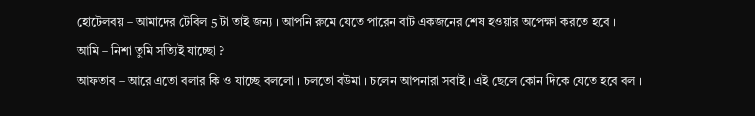হোটেলবয় – আমাদের টেবিল 5 টা তাই জন্য । আপনি রুমে যেতে পারেন বাট একজনের শেষ হওয়ার অপেক্ষা করতে হবে ।
আমি – নিশা তুমি সত্যিই যাচ্ছো ?
আফতাব – আরে এতো বলার কি ও যাচ্ছে বললো । চলতো বউমা । চলেন আপনারা সবাই । এই ছেলে কোন দিকে যেতে হবে বল ।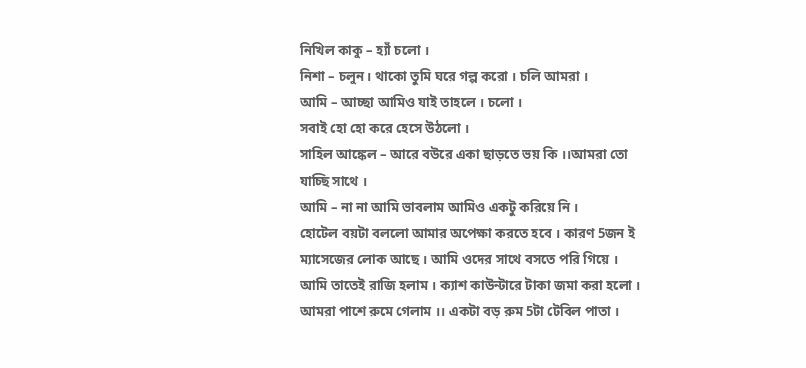নিখিল কাকু – হ্যাঁ চলো ।
নিশা – চলুন। থাকো তুমি ঘরে গল্প করো । চলি আমরা ।
আমি – আচ্ছা আমিও যাই তাহলে । চলো ।
সবাই হো হো করে হেসে উঠলো ।
সাহিল আঙ্কেল – আরে বউরে একা ছাড়তে ভয় কি ।।আমরা তো যাচ্ছি সাথে ।
আমি – না না আমি ভাবলাম আমিও একটু করিয়ে নি ।
হোটেল বয়টা বললো আমার অপেক্ষা করতে হবে । কারণ 5জন ই ম্যাসেজের লোক আছে । আমি ওদের সাথে বসতে পরি গিয়ে । আমি তাতেই রাজি হলাম । ক্যাশ কাউন্টারে টাকা জমা করা হলো । আমরা পাশে রুমে গেলাম ।। একটা বড় রুম 5টা টেবিল পাতা ।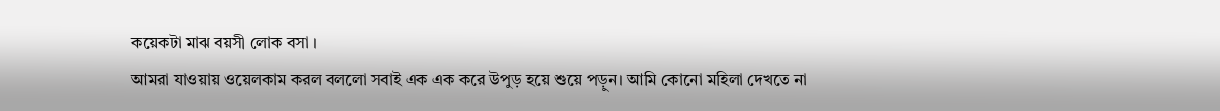কয়েকটা মাঝ বয়সী লোক বসা ।
আমরা যাওয়ায় ওয়েলকাম করল বললো সবাই এক এক করে উপুড় হয়ে শুয়ে পড়ুন। আমি কোনো মহিলা দেখতে না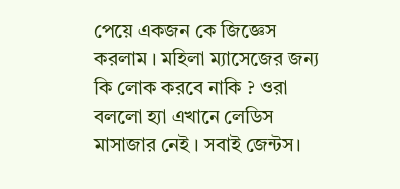পেয়ে একজন কে জিজ্ঞেস করলাম । মহিলা ম্যাসেজের জন্য কি লোক করবে নাকি ? ওরা বললো হ্যা এখানে লেডিস মাসাজার নেই । সবাই জেন্টস।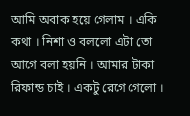আমি অবাক হয়ে গেলাম । একি কথা । নিশা ও বললো এটা তো আগে বলা হয়নি । আমার টাকা রিফান্ড চাই । একটু রেগে গেলো ।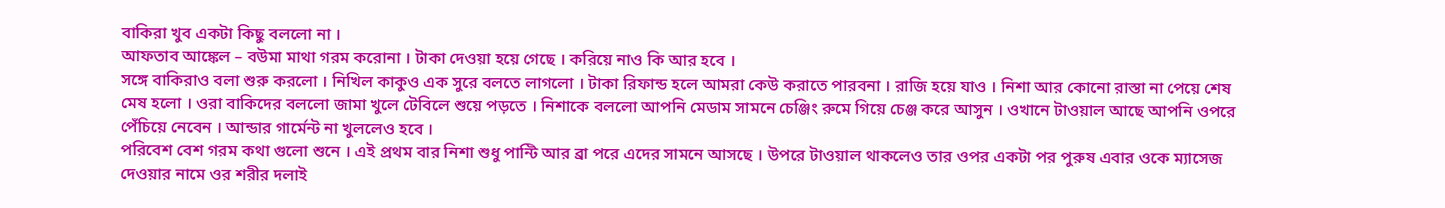বাকিরা খুব একটা কিছু বললো না ।
আফতাব আঙ্কেল – বউমা মাথা গরম করোনা । টাকা দেওয়া হয়ে গেছে । করিয়ে নাও কি আর হবে ।
সঙ্গে বাকিরাও বলা শুরু করলো । নিখিল কাকুও এক সুরে বলতে লাগলো । টাকা রিফান্ড হলে আমরা কেউ করাতে পারবনা । রাজি হয়ে যাও । নিশা আর কোনো রাস্তা না পেয়ে শেষ মেষ হলো । ওরা বাকিদের বললো জামা খুলে টেবিলে শুয়ে পড়তে । নিশাকে বললো আপনি মেডাম সামনে চেঞ্জিং রুমে গিয়ে চেঞ্জ করে আসুন । ওখানে টাওয়াল আছে আপনি ওপরে পেঁচিয়ে নেবেন । আন্ডার গার্মেন্ট না খুললেও হবে ।
পরিবেশ বেশ গরম কথা গুলো শুনে । এই প্রথম বার নিশা শুধু পান্টি আর ব্রা পরে এদের সামনে আসছে । উপরে টাওয়াল থাকলেও তার ওপর একটা পর পুরুষ এবার ওকে ম্যাসেজ দেওয়ার নামে ওর শরীর দলাই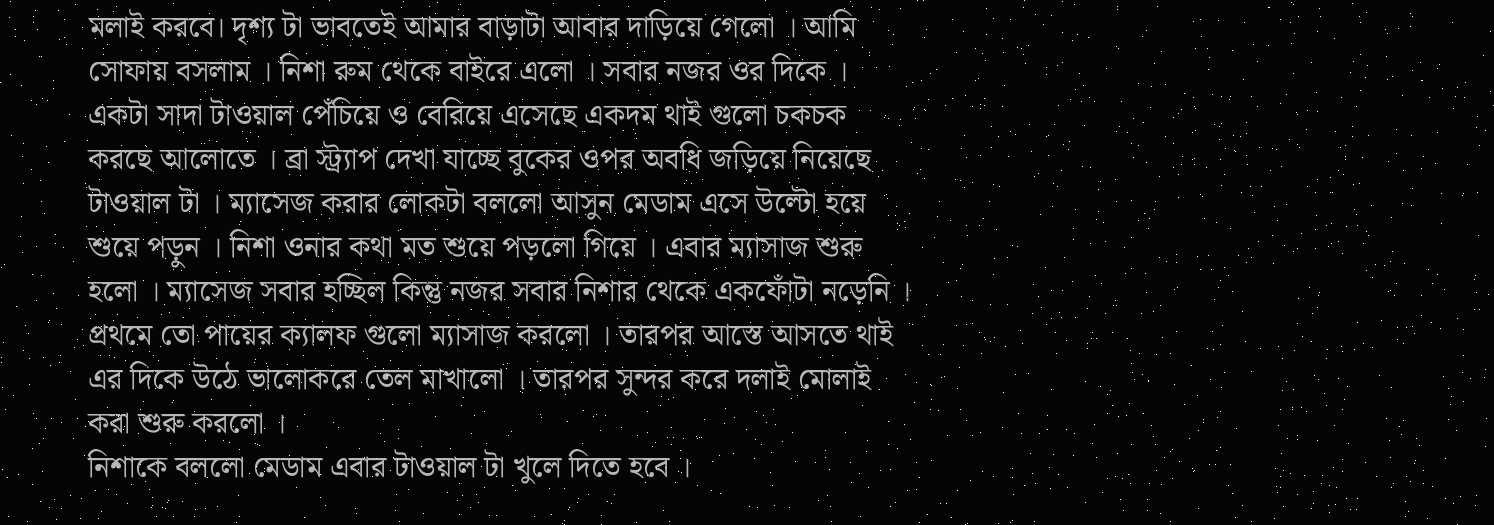মলাই করবে। দৃশ্য টা ভাবতেই আমার বাড়াটা আবার দাড়িয়ে গেলো । আমি সোফায় বসলাম । নিশা রুম থেকে বাইরে এলো । সবার নজর ওর দিকে । একটা সাদা টাওয়াল পেঁচিয়ে ও বেরিয়ে এসেছে একদম থাই গুলো চকচক করছে আলোতে । ব্রা স্ট্র্যাপ দেখা যাচ্ছে বুকের ওপর অবধি জড়িয়ে নিয়েছে টাওয়াল টা । ম্যাসেজ করার লোকটা বললো আসুন মেডাম এসে উল্টো হয়ে শুয়ে পড়ুন । নিশা ওনার কথা মত শুয়ে পড়লো গিয়ে । এবার ম্যাসাজ শুরু হলো । ম্যাসেজ সবার হচ্ছিল কিন্তু নজর সবার নিশার থেকে একফোঁটা নড়েনি । প্রথমে তো পায়ের ক্যালফ গুলো ম্যাসাজ করলো । তারপর আস্তে আসতে থাই এর দিকে উঠে ভালোকরে তেল মাখালো । তারপর সুন্দর করে দলাই মোলাই করা শুরু করলো ।
নিশাকে বললো মেডাম এবার টাওয়াল টা খুলে দিতে হবে ।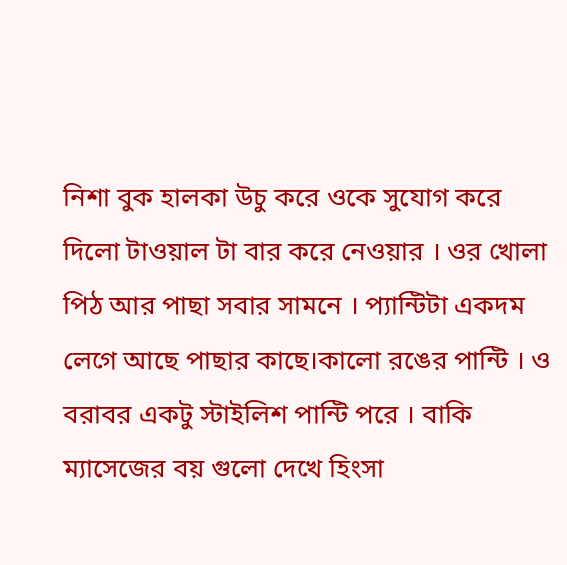নিশা বুক হালকা উচু করে ওকে সুযোগ করে দিলো টাওয়াল টা বার করে নেওয়ার । ওর খোলা পিঠ আর পাছা সবার সামনে । প্যান্টিটা একদম লেগে আছে পাছার কাছে।কালো রঙের পান্টি । ও বরাবর একটু স্টাইলিশ পান্টি পরে । বাকি ম্যাসেজের বয় গুলো দেখে হিংসা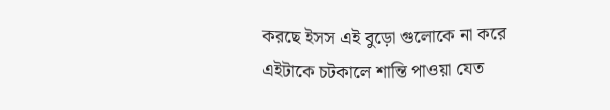করছে ইসস এই বুড়ো গুলোকে না করে এইটাকে চটকালে শান্তি পাওয়া যেত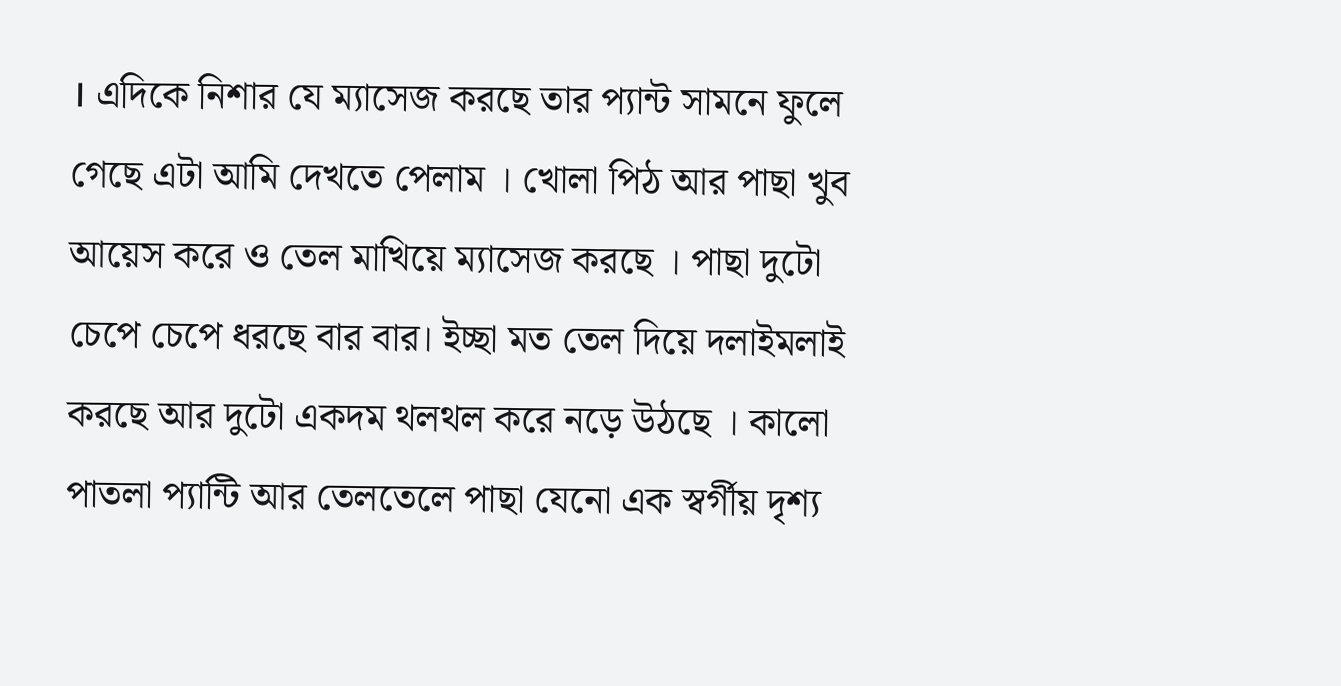। এদিকে নিশার যে ম্যাসেজ করছে তার প্যান্ট সামনে ফুলে গেছে এটা আমি দেখতে পেলাম । খোলা পিঠ আর পাছা খুব আয়েস করে ও তেল মাখিয়ে ম্যাসেজ করছে । পাছা দুটো চেপে চেপে ধরছে বার বার। ইচ্ছা মত তেল দিয়ে দলাইমলাই করছে আর দুটো একদম থলথল করে নড়ে উঠছে । কালো পাতলা প্যান্টি আর তেলতেলে পাছা যেনো এক স্বর্গীয় দৃশ্য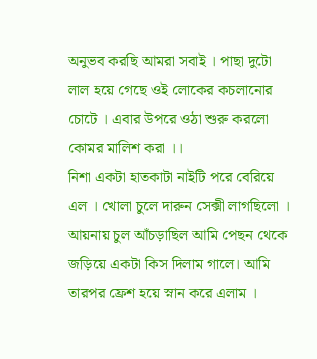অনুভব করছি আমরা সবাই । পাছা দুটো লাল হয়ে গেছে ওই লোকের কচলানোর চোটে । এবার উপরে ওঠা শুরু করলো কোমর মালিশ করা ।।
নিশা একটা হাতকাটা নাইটি পরে বেরিয়ে এল । খোলা চুলে দারুন সেক্সী লাগছিলো । আয়নায় চুল আঁচড়াছিল আমি পেছন থেকে জড়িয়ে একটা কিস দিলাম গালে। আমি তারপর ফ্রেশ হয়ে স্নান করে এলাম ।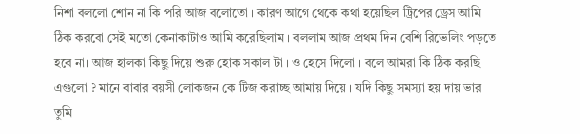নিশা বললো শোন না কি পরি আজ বলোতো । কারণ আগে থেকে কথা হয়েছিল ট্রিপের ড্রেস আমি ঠিক করবো সেই মতো কেনাকাটাও আমি করেছিলাম । বললাম আজ প্রথম দিন বেশি রিভেলিং পড়তে হবে না। আজ হালকা কিছু দিয়ে শুরু হোক সকাল টা । ও হেসে দিলো । বলে আমরা কি ঠিক করছি এগুলো ? মানে বাবার বয়সী লোকজন কে টিজ করাচ্ছ আমায় দিয়ে । যদি কিছু সমস্যা হয় দায় ভার তুমি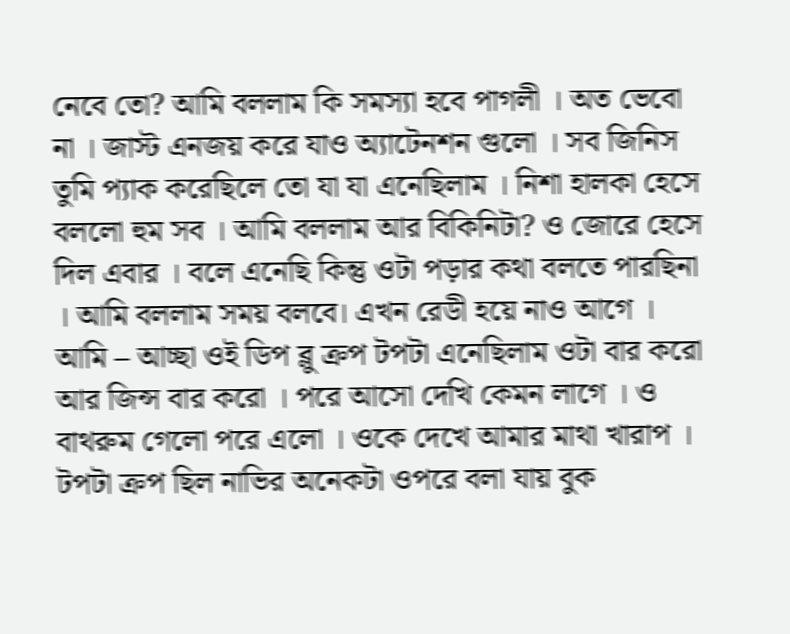নেবে তো? আমি বললাম কি সমস্যা হবে পাগলী । অত ভেবো না । জাস্ট এনজয় করে যাও অ্যাটেনশন গুলো । সব জিনিস তুমি প্যাক করেছিলে তো যা যা এনেছিলাম । নিশা হালকা হেসে বললো হুম সব । আমি বললাম আর বিকিনিটা? ও জোরে হেসে দিল এবার । বলে এনেছি কিন্তু ওটা পড়ার কথা বলতে পারছিনা । আমি বললাম সময় বলবে। এখন রেডী হয়ে নাও আগে ।
আমি – আচ্ছা ওই ডিপ ব্লু ক্রপ টপটা এনেছিলাম ওটা বার করো আর জিন্স বার করো । পরে আসো দেখি কেমন লাগে । ও বাথরুম গেলো পরে এলো । ওকে দেখে আমার মাথা খারাপ ।
টপটা ক্রপ ছিল নাভির অনেকটা ওপরে বলা যায় বুক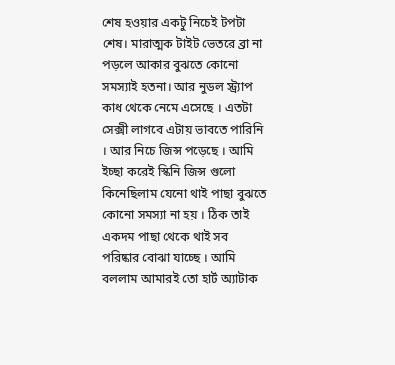শেষ হওয়ার একটু নিচেই টপটা শেষ। মারাত্মক টাইট ভেতরে ব্রা না পড়লে আকার বুঝতে কোনো সমস্যাই হতনা। আর নুডল স্ট্র্যাপ কাধ থেকে নেমে এসেছে । এতটা সেক্সী লাগবে এটায় ভাবতে পারিনি । আর নিচে জিন্স পড়েছে । আমি ইচ্ছা করেই স্কিনি জিন্স গুলো কিনেছিলাম যেনো থাই পাছা বুঝতে কোনো সমস্যা না হয় । ঠিক তাই একদম পাছা থেকে থাই সব পরিষ্কার বোঝা যাচ্ছে । আমি বললাম আমারই তো হার্ট অ্যাটাক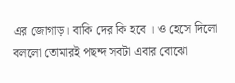এর জোগাড়। বাকি দের কি হবে । ও হেসে দিলো বললো তোমারই পছন্দ সবটা এবার বোঝো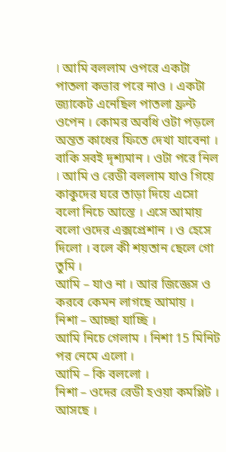। আমি বললাম ওপরে একটা পাতলা কভার পরে নাও । একটা জ্যাকেট এনেছিল পাতলা ফ্রন্ট ওপেন । কোমর অবধি ওটা পড়লে অন্তত কাধের ফিতে দেখা যাবেনা । বাকি সবই দৃশ্যমান । ওটা পরে নিল । আমি ও রেডী বললাম যাও গিয়ে কাকুদের ঘরে তাড়া দিয়ে এসো বলো নিচে আস্তে । এসে আমায় বলো ওদের এক্সপ্রেশান । ও হেসে দিলো । বলে কী শয়তান ছেলে গো তুমি ।
আমি – যাও না । আর জিজ্ঞেস ও করবে কেমন লাগছে আমায় ।
নিশা – আচ্ছা যাচ্ছি ।
আমি নিচে গেলাম । নিশা 15 মিনিট পর নেমে এলো ।
আমি – কি বললো ।
নিশা – ওদের রেডী হওয়া কমপ্লিট । আসছে ।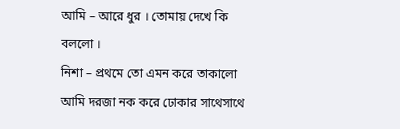আমি – আরে ধুর । তোমায় দেখে কি বললো ।
নিশা – প্রথমে তো এমন করে তাকালো আমি দরজা নক করে ঢোকার সাথেসাথে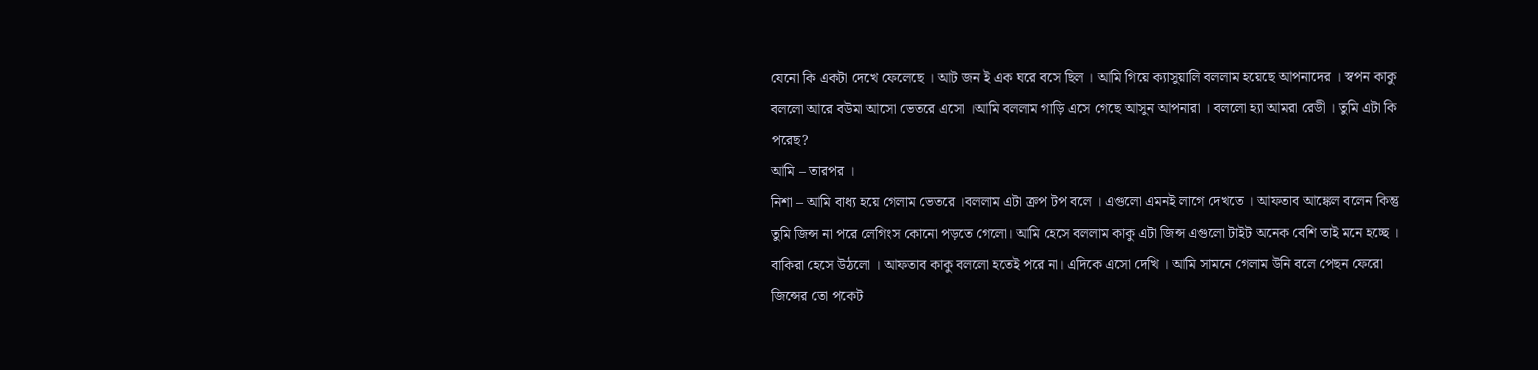যেনো কি একটা দেখে ফেলেছে । আট জন ই এক ঘরে বসে ছিল । আমি গিয়ে ক্যাসুয়ালি বললাম হয়েছে আপনাদের । স্বপন কাকু বললো আরে বউমা আসো ভেতরে এসো ।আমি বললাম গাড়ি এসে গেছে আসুন আপনারা । বললো হ্যা আমরা রেডী । তুমি এটা কি পরেছ?
আমি – তারপর ।
নিশা – আমি বাধ্য হয়ে গেলাম ভেতরে ।বললাম এটা ক্রপ টপ বলে । এগুলো এমনই লাগে দেখতে । আফতাব আঙ্কেল বলেন কিন্তু তুমি জিন্স না পরে লেগিংস কোনো পড়তে গেলো। আমি হেসে বললাম কাকু এটা জিন্স এগুলো টাইট অনেক বেশি তাই মনে হচ্ছে । বাকিরা হেসে উঠলো । আফতাব কাকু বললো হতেই পরে না। এদিকে এসো দেখি । আমি সামনে গেলাম উনি বলে পেছন ফেরো জিন্সের তো পকেট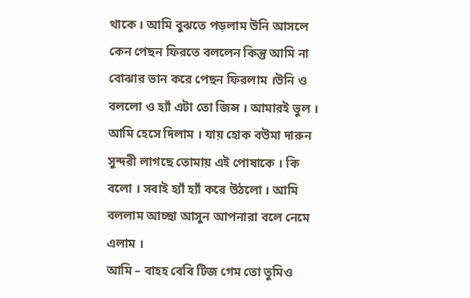থাকে । আমি বুঝতে পড়লাম উনি আসলে কেন পেছন ফিরতে বললেন কিন্তু আমি না বোঝার ভান করে পেছন ফিরলাম ।উনি ও বললো ও হ্যাঁ এটা তো জিন্স । আমারই ভুল । আমি হেসে দিলাম । যায় হোক বউমা দারুন সুন্দরী লাগছে তোমায় এই পোষাকে । কি বলো । সবাই হ্যাঁ হ্যাঁ করে উঠলো । আমি বললাম আচ্ছা আসুন আপনারা বলে নেমে এলাম ।
আমি – বাহহ বেবি টিজ গেম তো তুমিও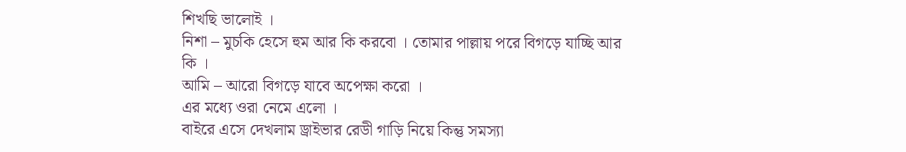শিখছি ভালোই ।
নিশা – মুচকি হেসে হুম আর কি করবো । তোমার পাল্লায় পরে বিগড়ে যাচ্ছি আর কি ।
আমি – আরো বিগড়ে যাবে অপেক্ষা করো ।
এর মধ্যে ওরা নেমে এলো ।
বাইরে এসে দেখলাম ড্রাইভার রেডী গাড়ি নিয়ে কিন্তু সমস্যা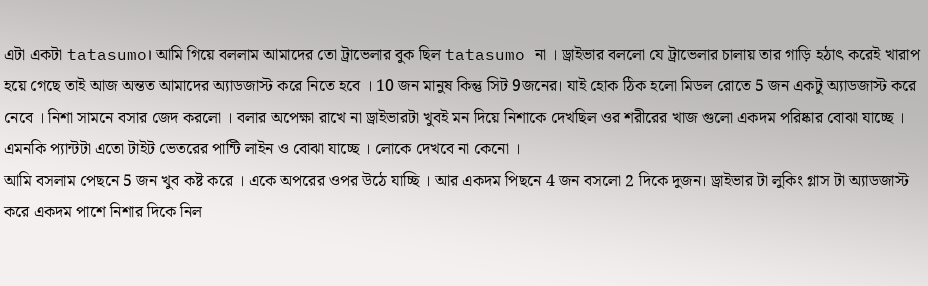এটা একটা tatasumo। আমি গিয়ে বললাম আমাদের তো ট্রাভেলার বুক ছিল tatasumo না । ড্রাইভার বললো যে ট্রাভেলার চালায় তার গাড়ি হঠাৎ করেই খারাপ হয়ে গেছে তাই আজ অন্তত আমাদের অ্যাডজাস্ট করে নিতে হবে । 10 জন মানুষ কিন্তু সিট 9জনের। যাই হোক ঠিক হলো মিডল রোতে 5 জন একটু অ্যাডজাস্ট করে নেবে । নিশা সামনে বসার জেদ করলো । বলার অপেক্ষা রাখে না ড্রাইভারটা খুবই মন দিয়ে নিশাকে দেখছিল ওর শরীরের খাজ গুলো একদম পরিষ্কার বোঝা যাচ্ছে । এমনকি প্যান্টটা এতো টাইট ভেতরের পান্টি লাইন ও বোঝা যাচ্ছে । লোকে দেখবে না কেনো ।
আমি বসলাম পেছনে 5 জন খুব কষ্ট করে । একে অপরের ওপর উঠে যাচ্ছি । আর একদম পিছনে 4 জন বসলো 2 দিকে দুজন। ড্রাইভার টা লুকিং গ্লাস টা অ্যাডজাস্ট করে একদম পাশে নিশার দিকে নিল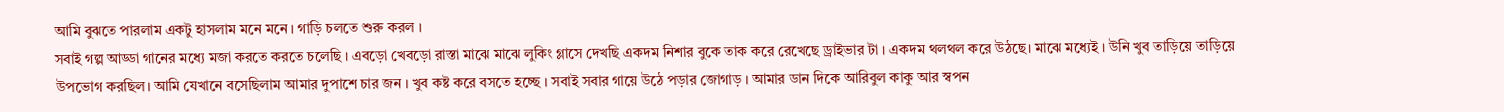আমি বুঝতে পারলাম একটু হাসলাম মনে মনে । গাড়ি চলতে শুরু করল ।
সবাই গল্প আড্ডা গানের মধ্যে মজা করতে করতে চলেছি । এবড়ো খেবড়ো রাস্তা মাঝে মাঝে লুকিং গ্লাসে দেখছি একদম নিশার বুকে তাক করে রেখেছে ড্রাইভার টা । একদম থলথল করে উঠছে। মাঝে মধ্যেই । উনি খুব তাড়িয়ে তাড়িয়ে উপভোগ করছিল। আমি যেখানে বসেছিলাম আমার দুপাশে চার জন । খুব কষ্ট করে বসতে হচ্ছে । সবাই সবার গায়ে উঠে পড়ার জোগাড় । আমার ডান দিকে আরিবুল কাকু আর স্বপন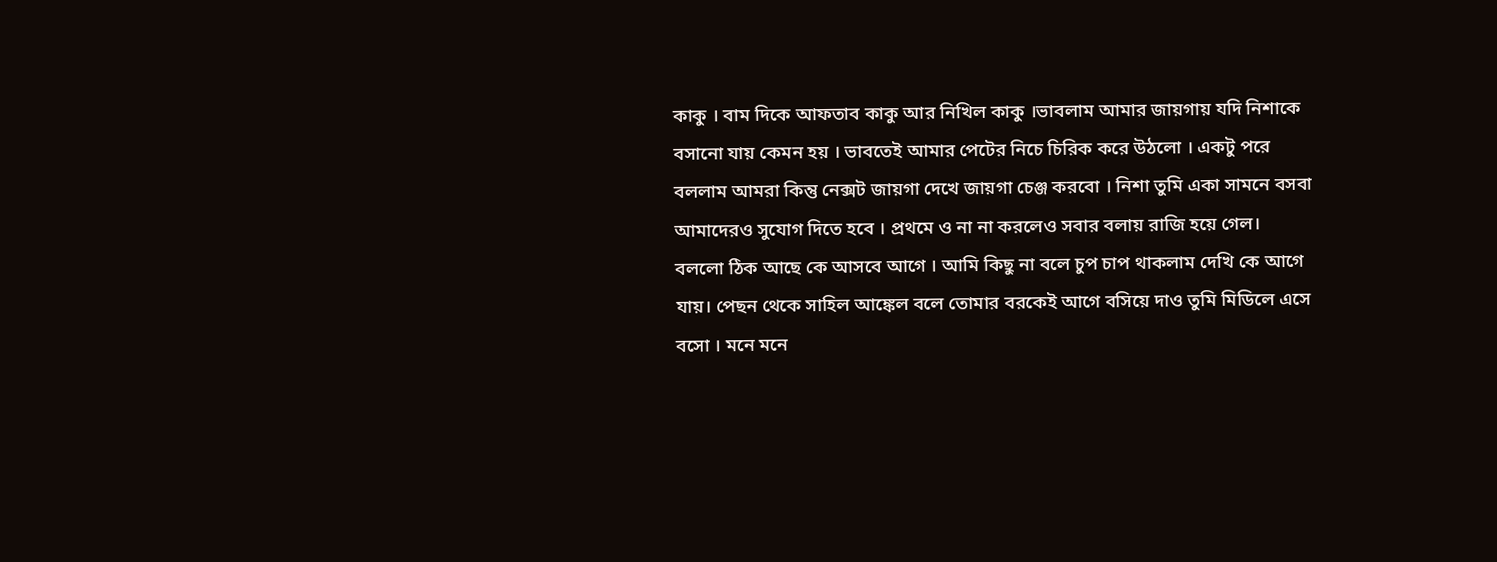কাকু । বাম দিকে আফতাব কাকু আর নিখিল কাকু ।ভাবলাম আমার জায়গায় যদি নিশাকে বসানো যায় কেমন হয় । ভাবতেই আমার পেটের নিচে চিরিক করে উঠলো । একটু পরে বললাম আমরা কিন্তু নেক্সট জায়গা দেখে জায়গা চেঞ্জ করবো । নিশা তুমি একা সামনে বসবা আমাদেরও সুযোগ দিতে হবে । প্রথমে ও না না করলেও সবার বলায় রাজি হয়ে গেল। বললো ঠিক আছে কে আসবে আগে । আমি কিছু না বলে চুপ চাপ থাকলাম দেখি কে আগে যায়। পেছন থেকে সাহিল আঙ্কেল বলে তোমার বরকেই আগে বসিয়ে দাও তুমি মিডিলে এসে বসো । মনে মনে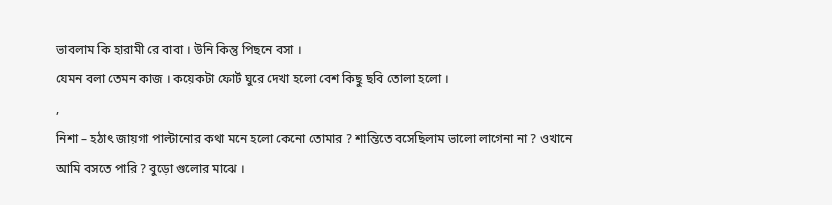ভাবলাম কি হারামী রে বাবা । উনি কিন্তু পিছনে বসা ।
যেমন বলা তেমন কাজ । কয়েকটা ফোর্ট ঘুরে দেখা হলো বেশ কিছু ছবি তোলা হলো ।
,
নিশা – হঠাৎ জায়গা পাল্টানোর কথা মনে হলো কেনো তোমার ? শান্তিতে বসেছিলাম ভালো লাগেনা না ? ওখানে আমি বসতে পারি ? বুড়ো গুলোর মাঝে ।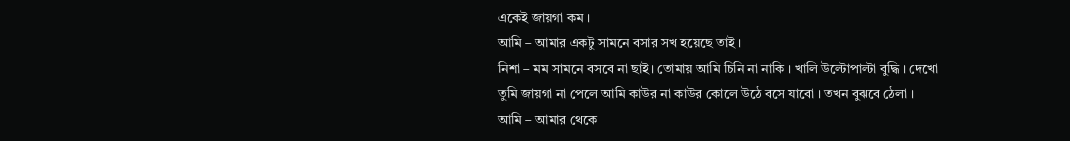একেই জায়গা কম ।
আমি – আমার একটু সামনে বসার সখ হয়েছে তাই ।
নিশা – মম সামনে বসবে না ছাই। তোমায় আমি চিনি না নাকি । খালি উল্টোপাল্টা বুদ্ধি । দেখো তুমি জায়গা না পেলে আমি কাউর না কাউর কোলে উঠে বসে যাবো । তখন বুঝবে ঠেলা ।
আমি – আমার থেকে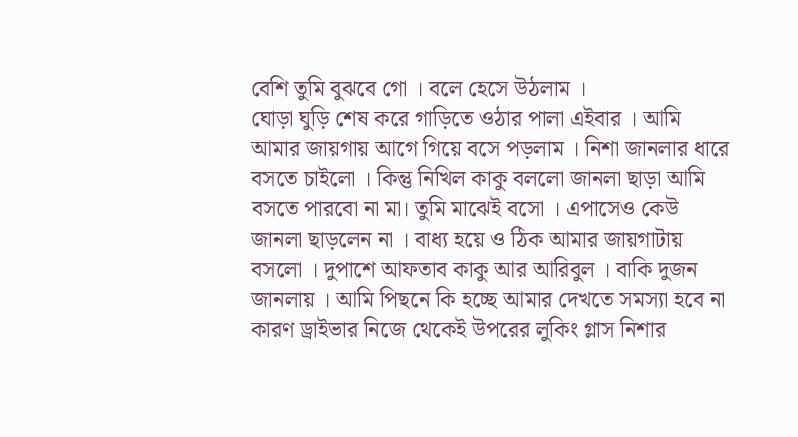বেশি তুমি বুঝবে গো । বলে হেসে উঠলাম ।
ঘোড়া ঘুড়ি শেষ করে গাড়িতে ওঠার পালা এইবার । আমি আমার জায়গায় আগে গিয়ে বসে পড়লাম । নিশা জানলার ধারে বসতে চাইলো । কিন্তু নিখিল কাকু বললো জানলা ছাড়া আমি বসতে পারবো না মা। তুমি মাঝেই বসো । এপাসেও কেউ জানলা ছাড়লেন না । বাধ্য হয়ে ও ঠিক আমার জায়গাটায় বসলো । দুপাশে আফতাব কাকু আর আরিবুল । বাকি দুজন জানলায় । আমি পিছনে কি হচ্ছে আমার দেখতে সমস্যা হবে না কারণ ড্রাইভার নিজে থেকেই উপরের লুকিং গ্লাস নিশার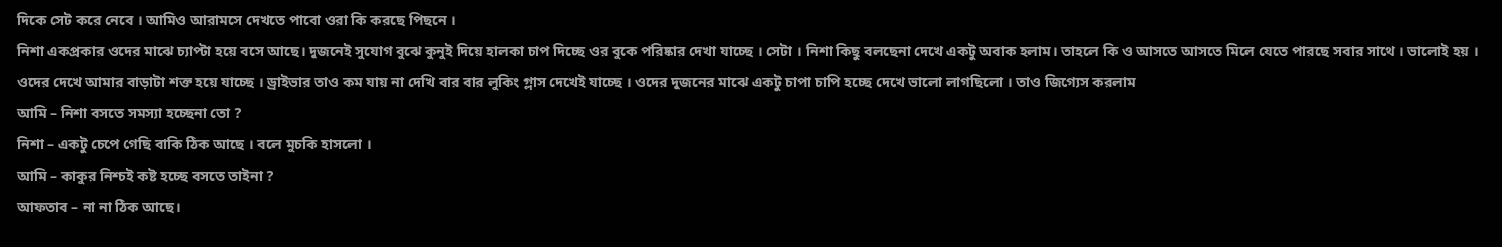দিকে সেট করে নেবে । আমিও আরামসে দেখতে পাবো ওরা কি করছে পিছনে ।
নিশা একপ্রকার ওদের মাঝে চ্যাপ্টা হয়ে বসে আছে। দুজনেই সুযোগ বুঝে কুনুই দিয়ে হালকা চাপ দিচ্ছে ওর বুকে পরিষ্কার দেখা যাচ্ছে । সেটা । নিশা কিছু বলছেনা দেখে একটু অবাক হলাম। তাহলে কি ও আসতে আসতে মিলে যেতে পারছে সবার সাথে । ভালোই হয় । ওদের দেখে আমার বাড়াটা শক্ত হয়ে যাচ্ছে । ড্রাইভার তাও কম যায় না দেখি বার বার লুকিং গ্লাস দেখেই যাচ্ছে । ওদের দুজনের মাঝে একটু চাপা চাপি হচ্ছে দেখে ভালো লাগছিলো । তাও জিগ্যেস করলাম
আমি – নিশা বসতে সমস্যা হচ্ছেনা তো ?
নিশা – একটু চেপে গেছি বাকি ঠিক আছে । বলে মুচকি হাসলো ।
আমি – কাকুর নিশ্চই কষ্ট হচ্ছে বসতে তাইনা ?
আফতাব – না না ঠিক আছে।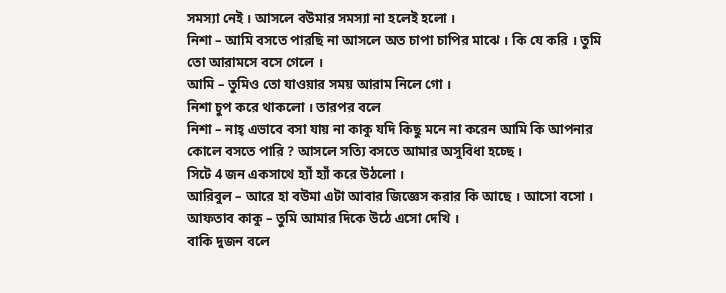সমস্যা নেই । আসলে বউমার সমস্যা না হলেই হলো ।
নিশা – আমি বসতে পারছি না আসলে অত চাপা চাপির মাঝে । কি যে করি । তুমি তো আরামসে বসে গেলে ।
আমি – তুমিও তো যাওয়ার সময় আরাম নিলে গো ।
নিশা চুপ করে থাকলো । তারপর বলে
নিশা – নাহ্ এভাবে বসা যায় না কাকু যদি কিছু মনে না করেন আমি কি আপনার কোলে বসতে পারি ? আসলে সত্যি বসতে আমার অসুবিধা হচ্ছে ।
সিটে 4 জন একসাথে হ্যাঁ হ্যাঁ করে উঠলো ।
আরিবুল – আরে হা বউমা এটা আবার জিজ্ঞেস করার কি আছে । আসো বসো ।
আফতাব কাকু – তুমি আমার দিকে উঠে এসো দেখি ।
বাকি দুজন বলে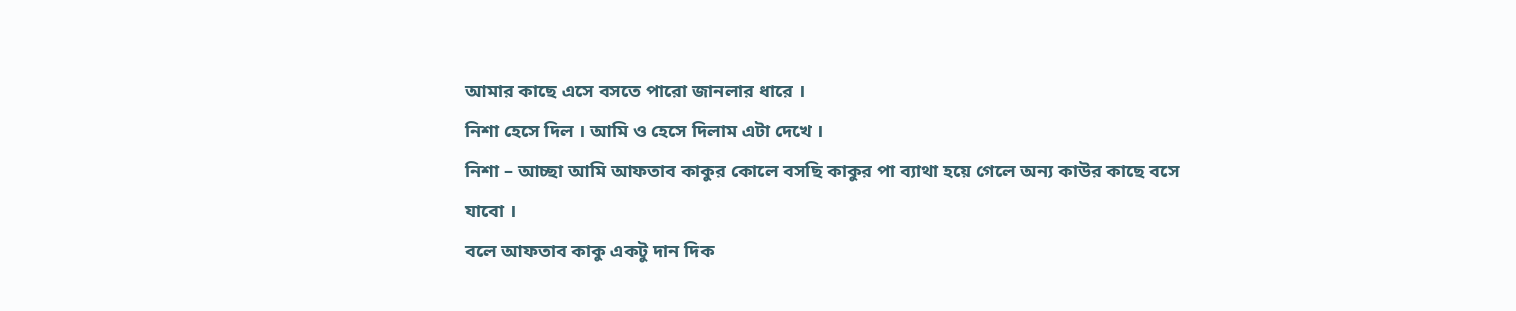আমার কাছে এসে বসতে পারো জানলার ধারে ।
নিশা হেসে দিল । আমি ও হেসে দিলাম এটা দেখে ।
নিশা – আচ্ছা আমি আফতাব কাকুর কোলে বসছি কাকুর পা ব্যাথা হয়ে গেলে অন্য কাউর কাছে বসে যাবো ।
বলে আফতাব কাকু একটু দান দিক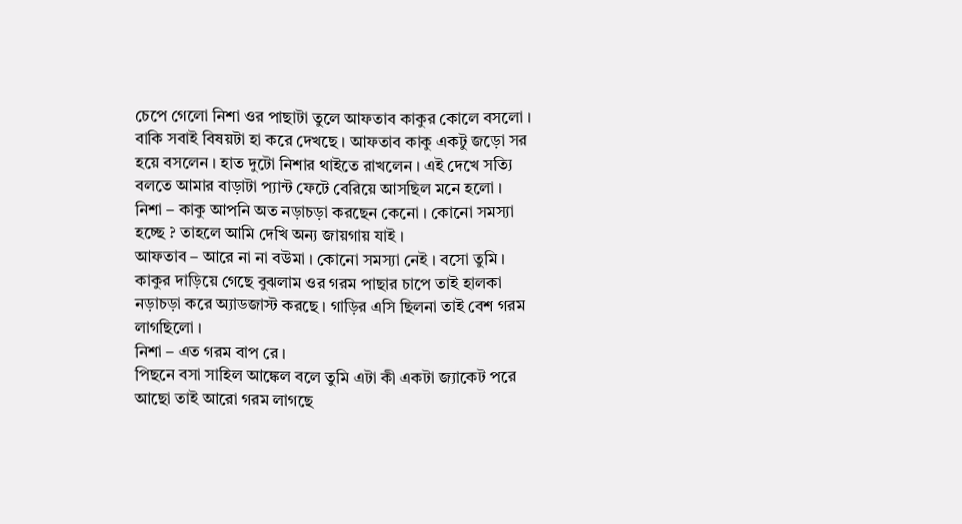চেপে গেলো নিশা ওর পাছাটা তুলে আফতাব কাকুর কোলে বসলো । বাকি সবাই বিষয়টা হা করে দেখছে । আফতাব কাকু একটু জড়ো সর হয়ে বসলেন । হাত দুটো নিশার থাইতে রাখলেন । এই দেখে সত্যি বলতে আমার বাড়াটা প্যান্ট ফেটে বেরিয়ে আসছিল মনে হলো ।
নিশা – কাকু আপনি অত নড়াচড়া করছেন কেনো । কোনো সমস্যা হচ্ছে ? তাহলে আমি দেখি অন্য জায়গায় যাই ।
আফতাব – আরে না না বউমা । কোনো সমস্যা নেই । বসো তুমি ।
কাকুর দাড়িয়ে গেছে বুঝলাম ওর গরম পাছার চাপে তাই হালকা নড়াচড়া করে অ্যাডজাস্ট করছে । গাড়ির এসি ছিলনা তাই বেশ গরম লাগছিলো ।
নিশা – এত গরম বাপ রে ।
পিছনে বসা সাহিল আঙ্কেল বলে তুমি এটা কী একটা জ্যাকেট পরে আছো তাই আরো গরম লাগছে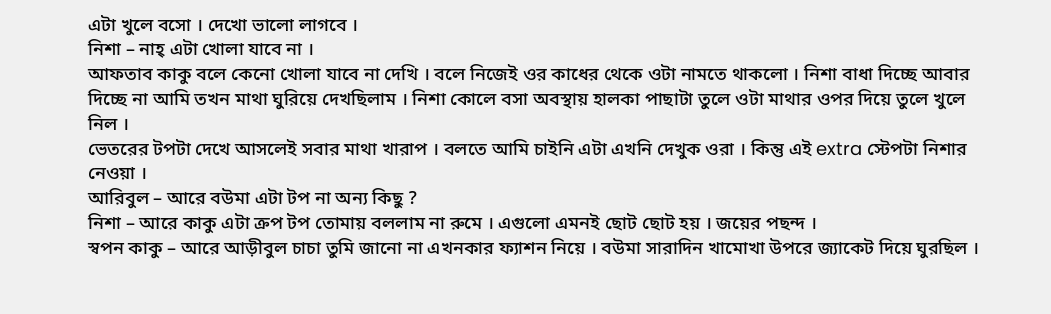এটা খুলে বসো । দেখো ভালো লাগবে ।
নিশা – নাহ্ এটা খোলা যাবে না ।
আফতাব কাকু বলে কেনো খোলা যাবে না দেখি । বলে নিজেই ওর কাধের থেকে ওটা নামতে থাকলো । নিশা বাধা দিচ্ছে আবার দিচ্ছে না আমি তখন মাথা ঘুরিয়ে দেখছিলাম । নিশা কোলে বসা অবস্থায় হালকা পাছাটা তুলে ওটা মাথার ওপর দিয়ে তুলে খুলে নিল ।
ভেতরের টপটা দেখে আসলেই সবার মাথা খারাপ । বলতে আমি চাইনি এটা এখনি দেখুক ওরা । কিন্তু এই extra স্টেপটা নিশার নেওয়া ।
আরিবুল – আরে বউমা এটা টপ না অন্য কিছু ?
নিশা – আরে কাকু এটা ক্রপ টপ তোমায় বললাম না রুমে । এগুলো এমনই ছোট ছোট হয় । জয়ের পছন্দ ।
স্বপন কাকু – আরে আড়ীবুল চাচা তুমি জানো না এখনকার ফ্যাশন নিয়ে । বউমা সারাদিন খামোখা উপরে জ্যাকেট দিয়ে ঘুরছিল ।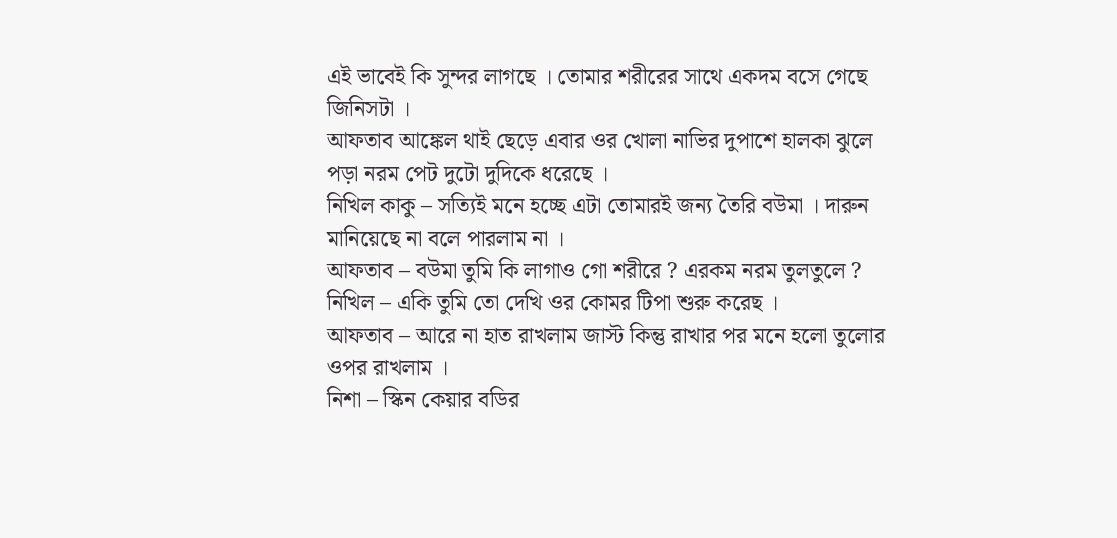এই ভাবেই কি সুন্দর লাগছে । তোমার শরীরের সাথে একদম বসে গেছে জিনিসটা ।
আফতাব আঙ্কেল থাই ছেড়ে এবার ওর খোলা নাভির দুপাশে হালকা ঝুলে পড়া নরম পেট দুটো দুদিকে ধরেছে ।
নিখিল কাকু – সত্যিই মনে হচ্ছে এটা তোমারই জন্য তৈরি বউমা । দারুন মানিয়েছে না বলে পারলাম না ।
আফতাব – বউমা তুমি কি লাগাও গো শরীরে ? এরকম নরম তুলতুলে ?
নিখিল – একি তুমি তো দেখি ওর কোমর টিপা শুরু করেছ ।
আফতাব – আরে না হাত রাখলাম জাস্ট কিন্তু রাখার পর মনে হলো তুলোর ওপর রাখলাম ।
নিশা – স্কিন কেয়ার বডির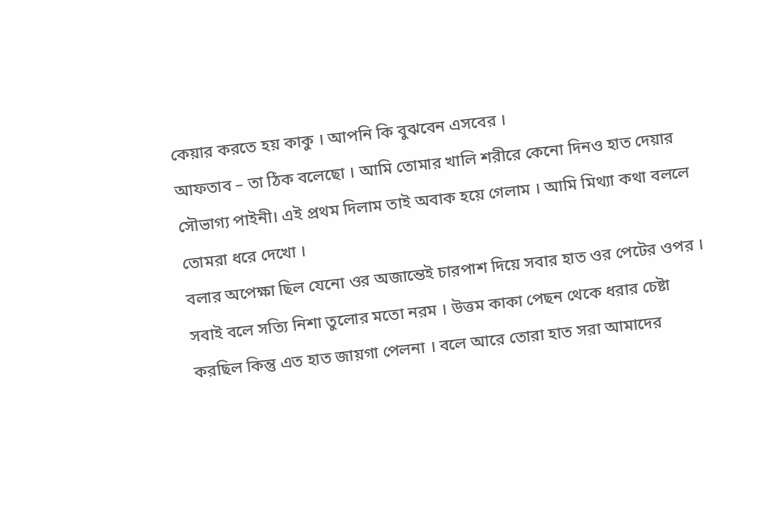কেয়ার করতে হয় কাকু । আপনি কি বুঝবেন এসবের ।
আফতাব – তা ঠিক বলেছো । আমি তোমার খালি শরীরে কেনো দিনও হাত দেয়ার সৌভাগ্য পাইনী। এই প্রথম দিলাম তাই অবাক হয়ে গেলাম । আমি মিথ্যা কথা বললে তোমরা ধরে দেখো ।
বলার অপেক্ষা ছিল যেনো ওর অজান্তেই চারপাশ দিয়ে সবার হাত ওর পেটের ওপর । সবাই বলে সত্যি নিশা তুলোর মতো নরম । উত্তম কাকা পেছন থেকে ধরার চেষ্টা করছিল কিন্তু এত হাত জায়গা পেলনা । বলে আরে তোরা হাত সরা আমাদের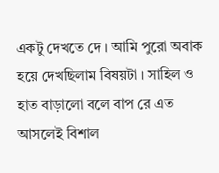একটু দেখতে দে । আমি পুরো অবাক হয়ে দেখছিলাম বিষয়টা । সাহিল ও হাত বাড়ালো বলে বাপ রে এত আসলেই বিশাল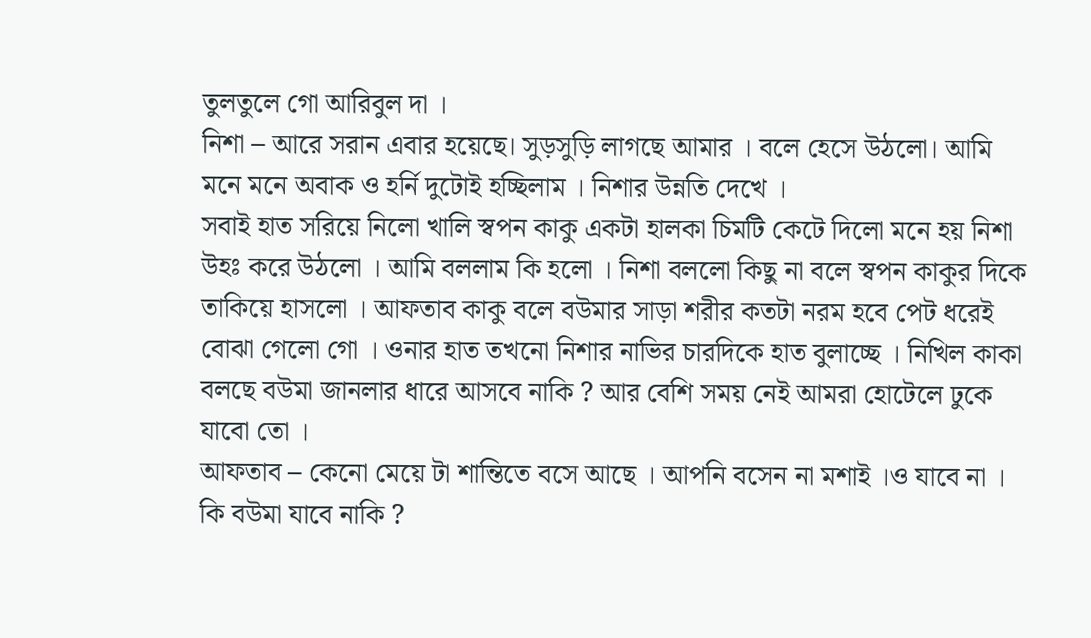তুলতুলে গো আরিবুল দা ।
নিশা – আরে সরান এবার হয়েছে। সুড়সুড়ি লাগছে আমার । বলে হেসে উঠলো। আমি মনে মনে অবাক ও হর্নি দুটোই হচ্ছিলাম । নিশার উন্নতি দেখে ।
সবাই হাত সরিয়ে নিলো খালি স্বপন কাকু একটা হালকা চিমটি কেটে দিলো মনে হয় নিশা উহঃ করে উঠলো । আমি বললাম কি হলো । নিশা বললো কিছু না বলে স্বপন কাকুর দিকে তাকিয়ে হাসলো । আফতাব কাকু বলে বউমার সাড়া শরীর কতটা নরম হবে পেট ধরেই বোঝা গেলো গো । ওনার হাত তখনো নিশার নাভির চারদিকে হাত বুলাচ্ছে । নিখিল কাকা বলছে বউমা জানলার ধারে আসবে নাকি ? আর বেশি সময় নেই আমরা হোটেলে ঢুকে যাবো তো ।
আফতাব – কেনো মেয়ে টা শান্তিতে বসে আছে । আপনি বসেন না মশাই ।ও যাবে না । কি বউমা যাবে নাকি ?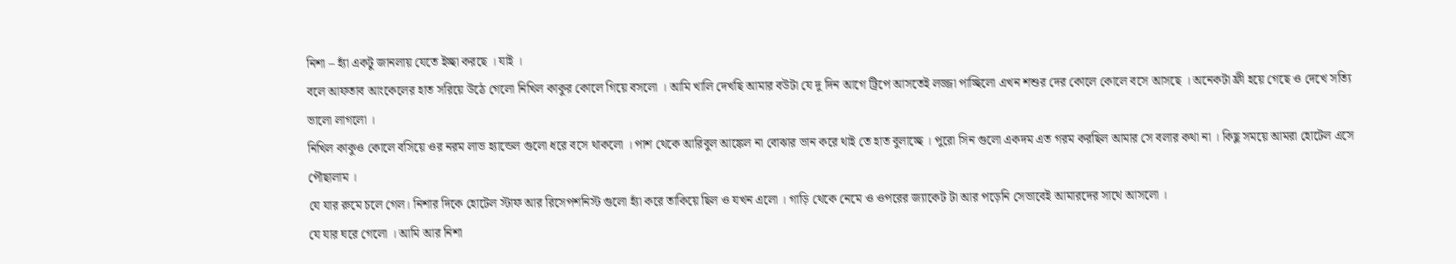নিশা – হ্যাঁ একটু জানলায় যেতে ইচ্ছা করছে । যাই ।
বলে আফতাব আংকেলের হাত সরিয়ে উঠে গেলো নিখিল কাকুর কোলে গিয়ে বসলো । আমি খালি দেখছি আমার বউটা যে দু দিন আগে ট্রিপে আসতেই লজ্জা পাচ্ছিলো এখন শশুর দের কোলে কোলে বসে আসছে । অনেকটা ফ্রী হয়ে গেছে ও দেখে সত্যি ভালো লাগলো ।
নিখিল কাকুও কোলে বসিয়ে ওর নরম লাভ হ্যান্ডেল গুলো ধরে বসে থাকলো । পাশ থেকে আরিবুল আঙ্কেল না বোঝার ভান করে থাই তে হাত বুলাচ্ছে । পুরো সিন গুলো একদম এত গরম করছিল আমার সে বলার কথা না । কিছু সময়ে আমরা হোটেল এসে পৌছালাম ।
যে যার রুমে চলে গেল। নিশার দিকে হোটেল স্টাফ আর রিসেপশনিস্ট গুলো হ্যাঁ করে তাকিয়ে ছিল ও যখন এলো । গাড়ি থেকে নেমে ও ওপরের জ্যাকেট টা আর পড়েনি সেভাবেই আমারদের সাথে আসলো ।
যে যার ঘরে গেলো । আমি আর নিশা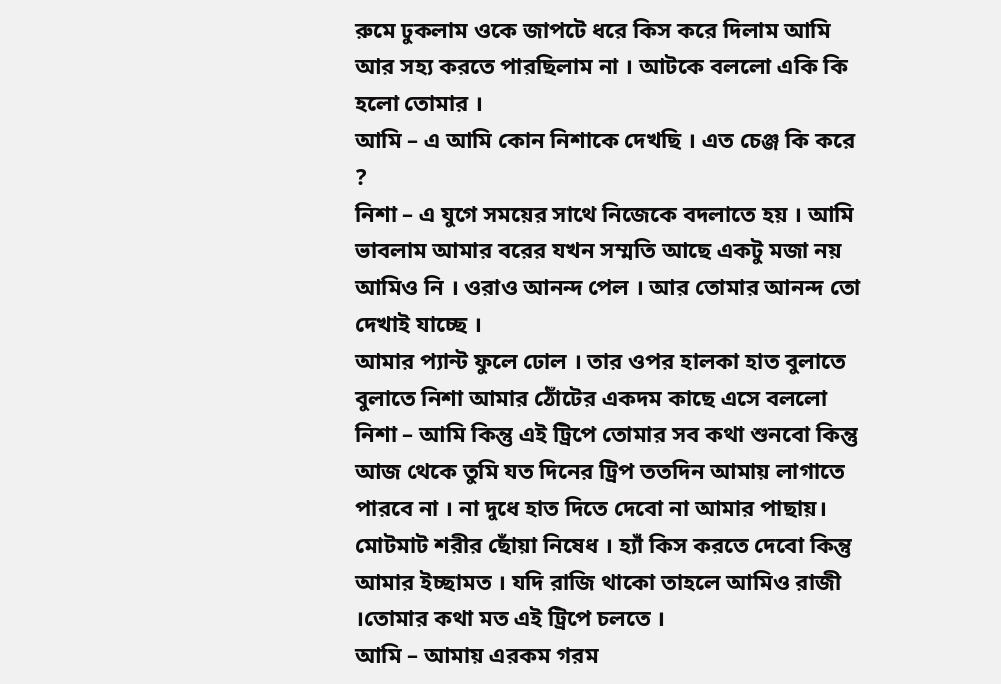রুমে ঢুকলাম ওকে জাপটে ধরে কিস করে দিলাম আমি আর সহ্য করতে পারছিলাম না । আটকে বললো একি কি হলো তোমার ।
আমি – এ আমি কোন নিশাকে দেখছি । এত চেঞ্জ কি করে ?
নিশা – এ যুগে সময়ের সাথে নিজেকে বদলাতে হয় । আমি ভাবলাম আমার বরের যখন সম্মতি আছে একটু মজা নয় আমিও নি । ওরাও আনন্দ পেল । আর তোমার আনন্দ তো দেখাই যাচ্ছে ।
আমার প্যান্ট ফুলে ঢোল । তার ওপর হালকা হাত বুলাতে বুলাতে নিশা আমার ঠোঁটের একদম কাছে এসে বললো
নিশা – আমি কিন্তু এই ট্রিপে তোমার সব কথা শুনবো কিন্তু আজ থেকে তুমি যত দিনের ট্রিপ ততদিন আমায় লাগাতে পারবে না । না দুধে হাত দিতে দেবো না আমার পাছায়। মোটমাট শরীর ছোঁয়া নিষেধ । হ্যাঁ কিস করতে দেবো কিন্তু আমার ইচ্ছামত । যদি রাজি থাকো তাহলে আমিও রাজী ।তোমার কথা মত এই ট্রিপে চলতে ।
আমি – আমায় এরকম গরম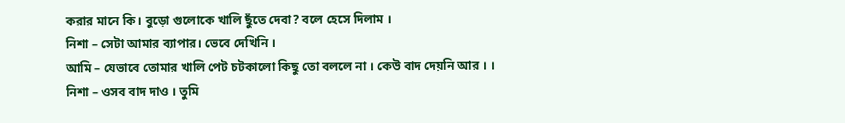করার মানে কি। বুড়ো গুলোকে খালি ছুঁতে দেবা? বলে হেসে দিলাম ।
নিশা – সেটা আমার ব্যাপার। ভেবে দেখিনি ।
আমি – যেভাবে তোমার খালি পেট চটকালো কিছু তো বললে না । কেউ বাদ দেয়নি আর । ।
নিশা – ওসব বাদ দাও । তুমি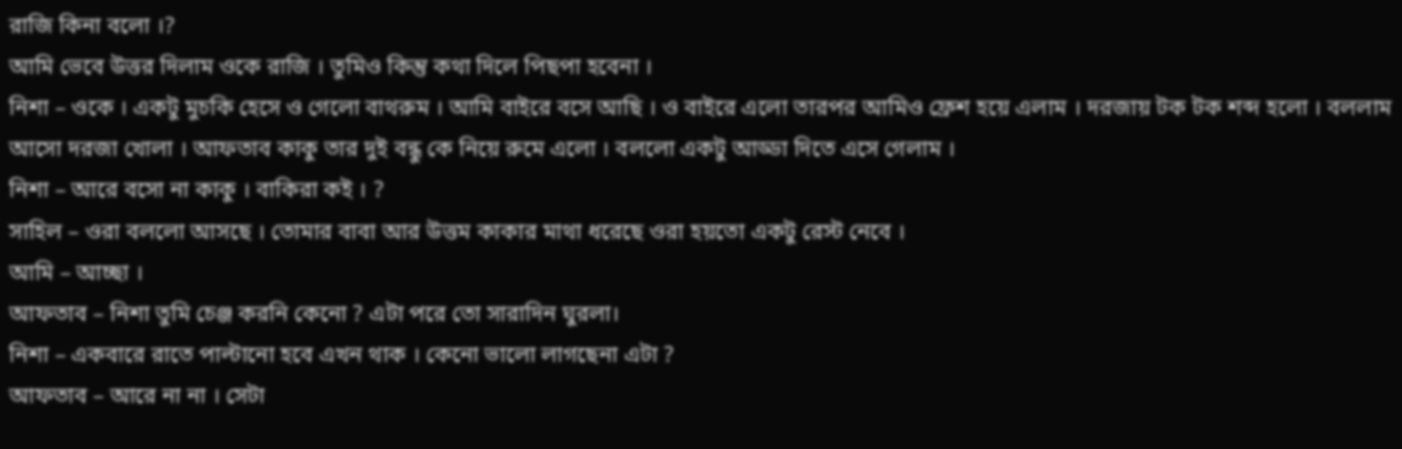রাজি কিনা বলো ।?
আমি ভেবে উত্তর দিলাম ওকে রাজি । তুমিও কিন্তু কথা দিলে পিছপা হবেনা ।
নিশা – ওকে । একটু মুচকি হেসে ও গেলো বাথরুম । আমি বাইরে বসে আছি । ও বাইরে এলো তারপর আমিও ফ্রেশ হয়ে এলাম । দরজায় টক টক শব্দ হলো । বললাম আসো দরজা খোলা । আফতাব কাকু তার দুই বন্ধু কে নিয়ে রুমে এলো । বললো একটু আড্ডা দিতে এসে গেলাম ।
নিশা – আরে বসো না কাকু । বাকিরা কই । ?
সাহিল – ওরা বললো আসছে । তোমার বাবা আর উত্তম কাকার মাথা ধরেছে ওরা হয়তো একটু রেস্ট নেবে ।
আমি – আচ্ছা ।
আফতাব – নিশা তুমি চেঞ্জ করনি কেনো ? এটা পরে তো সারাদিন ঘুরলা।
নিশা – একবারে রাতে পাল্টানো হবে এখন থাক । কেনো ভালো লাগছেনা এটা ?
আফতাব – আরে না না । সেটা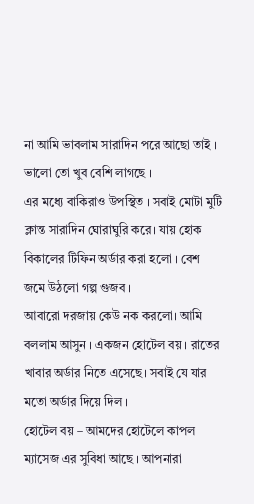না আমি ভাবলাম সারাদিন পরে আছো তাই । ভালো তো খুব বেশি লাগছে ।
এর মধ্যে বাকিরাও উপস্থিত । সবাই মোটা মুটি ক্লান্ত সারাদিন ঘোরাঘুরি করে। যায় হোক বিকালের টিফিন অর্ডার করা হলো । বেশ জমে উঠলো গল্প গুজব ।
আবারো দরজায় কেউ নক করলো। আমি বললাম আসুন । একজন হোটেল বয় । রাতের খাবার অর্ডার নিতে এসেছে। সবাই যে যার মতো অর্ডার দিয়ে দিল ।
হোটেল বয় – আমদের হোটেলে কাপল ম্যাসেজ এর সুবিধা আছে । আপনারা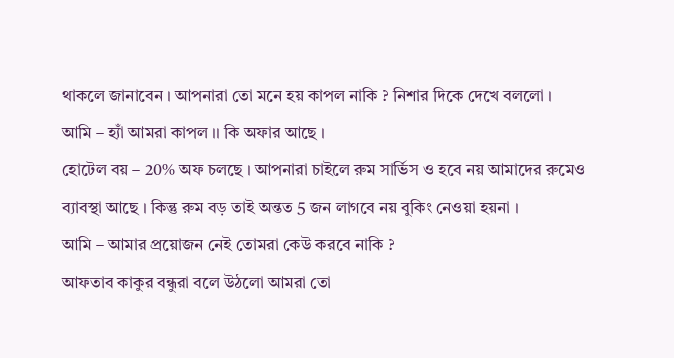থাকলে জানাবেন । আপনারা তো মনে হয় কাপল নাকি ? নিশার দিকে দেখে বললো ।
আমি – হ্যাঁ আমরা কাপল ।। কি অফার আছে ।
হোটেল বয় – 20% অফ চলছে । আপনারা চাইলে রুম সার্ভিস ও হবে নয় আমাদের রুমেও ব্যাবস্থা আছে । কিন্তু রুম বড় তাই অন্তত 5 জন লাগবে নয় বুকিং নেওয়া হয়না ।
আমি – আমার প্রয়োজন নেই তোমরা কেউ করবে নাকি ?
আফতাব কাকুর বন্ধুরা বলে উঠলো আমরা তো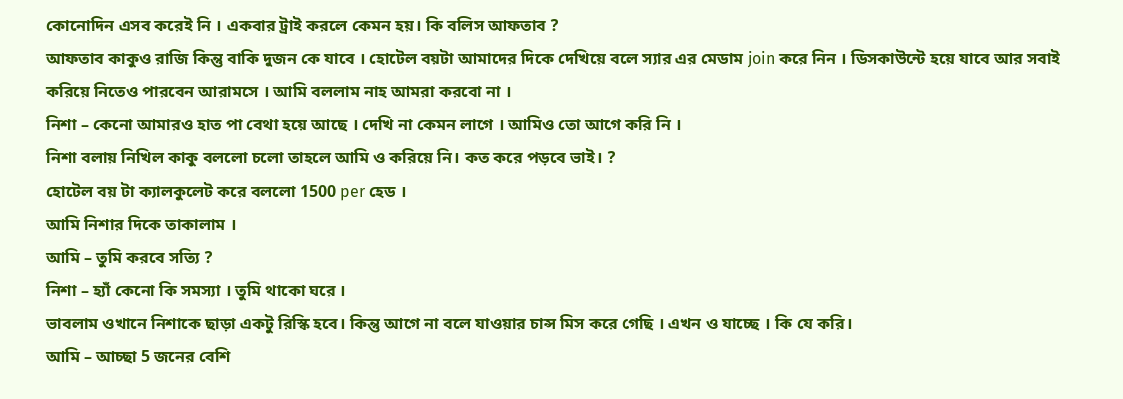কোনোদিন এসব করেই নি । একবার ট্রাই করলে কেমন হয়। কি বলিস আফতাব ?
আফতাব কাকুও রাজি কিন্তু বাকি দুজন কে যাবে । হোটেল বয়টা আমাদের দিকে দেখিয়ে বলে স্যার এর মেডাম join করে নিন । ডিসকাউন্টে হয়ে যাবে আর সবাই করিয়ে নিতেও পারবেন আরামসে । আমি বললাম নাহ আমরা করবো না ।
নিশা – কেনো আমারও হাত পা বেথা হয়ে আছে । দেখি না কেমন লাগে । আমিও তো আগে করি নি ।
নিশা বলায় নিখিল কাকু বললো চলো তাহলে আমি ও করিয়ে নি। কত করে পড়বে ভাই। ?
হোটেল বয় টা ক্যালকুলেট করে বললো 1500 per হেড ।
আমি নিশার দিকে তাকালাম ।
আমি – তুমি করবে সত্যি ?
নিশা – হ্যাঁ কেনো কি সমস্যা । তুমি থাকো ঘরে ।
ভাবলাম ওখানে নিশাকে ছাড়া একটু রিস্কি হবে। কিন্তু আগে না বলে যাওয়ার চান্স মিস করে গেছি । এখন ও যাচ্ছে । কি যে করি।
আমি – আচ্ছা 5 জনের বেশি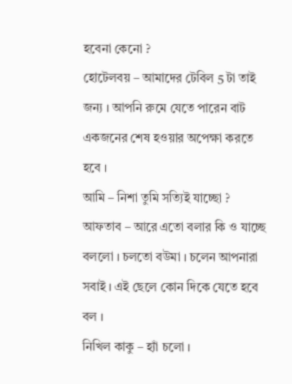হবেনা কেনো ?
হোটেলবয় – আমাদের টেবিল 5 টা তাই জন্য । আপনি রুমে যেতে পারেন বাট একজনের শেষ হওয়ার অপেক্ষা করতে হবে ।
আমি – নিশা তুমি সত্যিই যাচ্ছো ?
আফতাব – আরে এতো বলার কি ও যাচ্ছে বললো । চলতো বউমা । চলেন আপনারা সবাই । এই ছেলে কোন দিকে যেতে হবে বল ।
নিখিল কাকু – হ্যাঁ চলো ।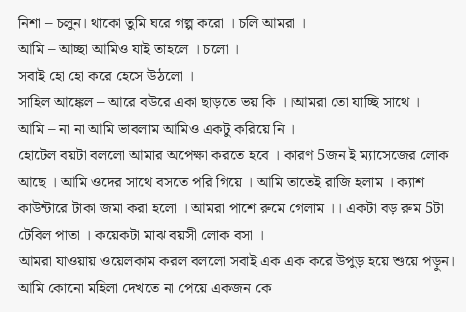নিশা – চলুন। থাকো তুমি ঘরে গল্প করো । চলি আমরা ।
আমি – আচ্ছা আমিও যাই তাহলে । চলো ।
সবাই হো হো করে হেসে উঠলো ।
সাহিল আঙ্কেল – আরে বউরে একা ছাড়তে ভয় কি ।।আমরা তো যাচ্ছি সাথে ।
আমি – না না আমি ভাবলাম আমিও একটু করিয়ে নি ।
হোটেল বয়টা বললো আমার অপেক্ষা করতে হবে । কারণ 5জন ই ম্যাসেজের লোক আছে । আমি ওদের সাথে বসতে পরি গিয়ে । আমি তাতেই রাজি হলাম । ক্যাশ কাউন্টারে টাকা জমা করা হলো । আমরা পাশে রুমে গেলাম ।। একটা বড় রুম 5টা টেবিল পাতা । কয়েকটা মাঝ বয়সী লোক বসা ।
আমরা যাওয়ায় ওয়েলকাম করল বললো সবাই এক এক করে উপুড় হয়ে শুয়ে পড়ুন। আমি কোনো মহিলা দেখতে না পেয়ে একজন কে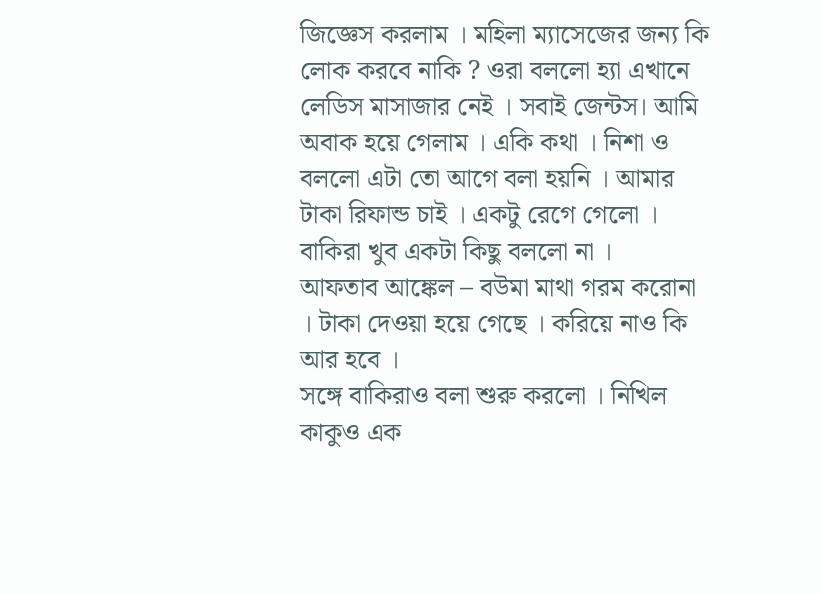জিজ্ঞেস করলাম । মহিলা ম্যাসেজের জন্য কি লোক করবে নাকি ? ওরা বললো হ্যা এখানে লেডিস মাসাজার নেই । সবাই জেন্টস। আমি অবাক হয়ে গেলাম । একি কথা । নিশা ও বললো এটা তো আগে বলা হয়নি । আমার টাকা রিফান্ড চাই । একটু রেগে গেলো । বাকিরা খুব একটা কিছু বললো না ।
আফতাব আঙ্কেল – বউমা মাথা গরম করোনা । টাকা দেওয়া হয়ে গেছে । করিয়ে নাও কি আর হবে ।
সঙ্গে বাকিরাও বলা শুরু করলো । নিখিল কাকুও এক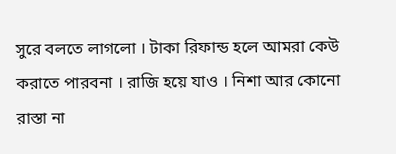সুরে বলতে লাগলো । টাকা রিফান্ড হলে আমরা কেউ করাতে পারবনা । রাজি হয়ে যাও । নিশা আর কোনো রাস্তা না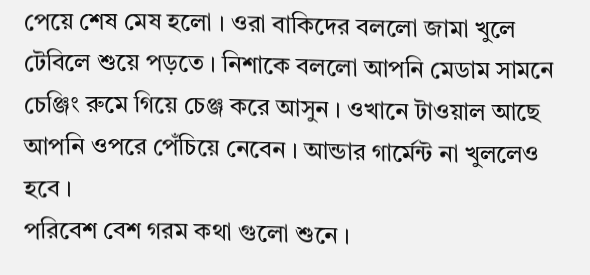পেয়ে শেষ মেষ হলো । ওরা বাকিদের বললো জামা খুলে টেবিলে শুয়ে পড়তে । নিশাকে বললো আপনি মেডাম সামনে চেঞ্জিং রুমে গিয়ে চেঞ্জ করে আসুন । ওখানে টাওয়াল আছে আপনি ওপরে পেঁচিয়ে নেবেন । আন্ডার গার্মেন্ট না খুললেও হবে ।
পরিবেশ বেশ গরম কথা গুলো শুনে ।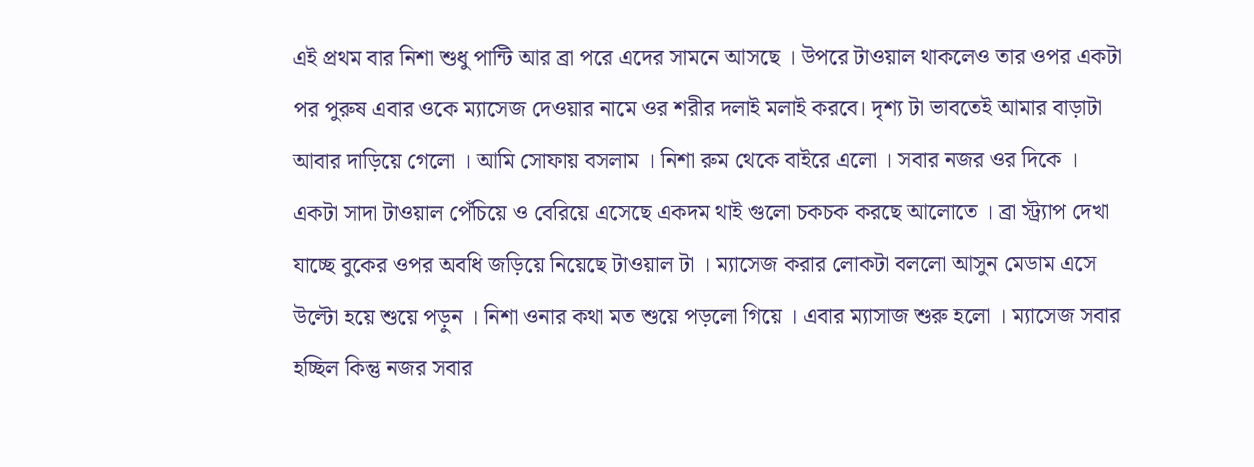এই প্রথম বার নিশা শুধু পান্টি আর ব্রা পরে এদের সামনে আসছে । উপরে টাওয়াল থাকলেও তার ওপর একটা পর পুরুষ এবার ওকে ম্যাসেজ দেওয়ার নামে ওর শরীর দলাই মলাই করবে। দৃশ্য টা ভাবতেই আমার বাড়াটা আবার দাড়িয়ে গেলো । আমি সোফায় বসলাম । নিশা রুম থেকে বাইরে এলো । সবার নজর ওর দিকে । একটা সাদা টাওয়াল পেঁচিয়ে ও বেরিয়ে এসেছে একদম থাই গুলো চকচক করছে আলোতে । ব্রা স্ট্র্যাপ দেখা যাচ্ছে বুকের ওপর অবধি জড়িয়ে নিয়েছে টাওয়াল টা । ম্যাসেজ করার লোকটা বললো আসুন মেডাম এসে উল্টো হয়ে শুয়ে পড়ুন । নিশা ওনার কথা মত শুয়ে পড়লো গিয়ে । এবার ম্যাসাজ শুরু হলো । ম্যাসেজ সবার হচ্ছিল কিন্তু নজর সবার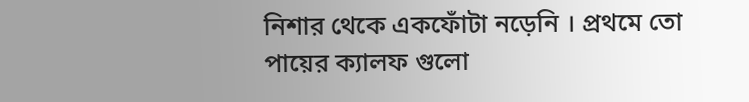নিশার থেকে একফোঁটা নড়েনি । প্রথমে তো পায়ের ক্যালফ গুলো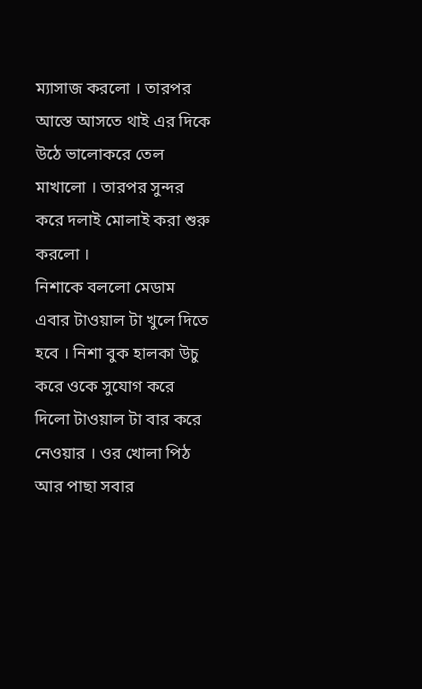ম্যাসাজ করলো । তারপর আস্তে আসতে থাই এর দিকে উঠে ভালোকরে তেল মাখালো । তারপর সুন্দর করে দলাই মোলাই করা শুরু করলো ।
নিশাকে বললো মেডাম এবার টাওয়াল টা খুলে দিতে হবে । নিশা বুক হালকা উচু করে ওকে সুযোগ করে দিলো টাওয়াল টা বার করে নেওয়ার । ওর খোলা পিঠ আর পাছা সবার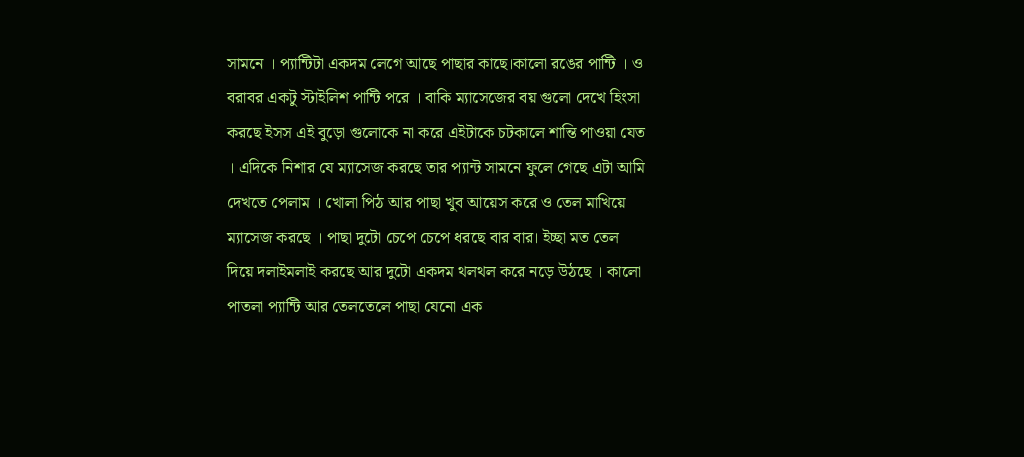সামনে । প্যান্টিটা একদম লেগে আছে পাছার কাছে।কালো রঙের পান্টি । ও বরাবর একটু স্টাইলিশ পান্টি পরে । বাকি ম্যাসেজের বয় গুলো দেখে হিংসা করছে ইসস এই বুড়ো গুলোকে না করে এইটাকে চটকালে শান্তি পাওয়া যেত । এদিকে নিশার যে ম্যাসেজ করছে তার প্যান্ট সামনে ফুলে গেছে এটা আমি দেখতে পেলাম । খোলা পিঠ আর পাছা খুব আয়েস করে ও তেল মাখিয়ে ম্যাসেজ করছে । পাছা দুটো চেপে চেপে ধরছে বার বার। ইচ্ছা মত তেল দিয়ে দলাইমলাই করছে আর দুটো একদম থলথল করে নড়ে উঠছে । কালো পাতলা প্যান্টি আর তেলতেলে পাছা যেনো এক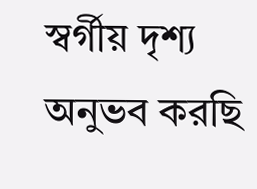স্বর্গীয় দৃশ্য অনুভব করছি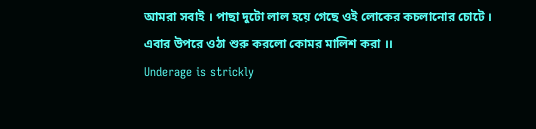আমরা সবাই । পাছা দুটো লাল হয়ে গেছে ওই লোকের কচলানোর চোটে । এবার উপরে ওঠা শুরু করলো কোমর মালিশ করা ।।
Underage is strickly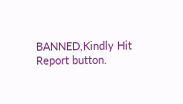BANNED,Kindly Hit Report button.